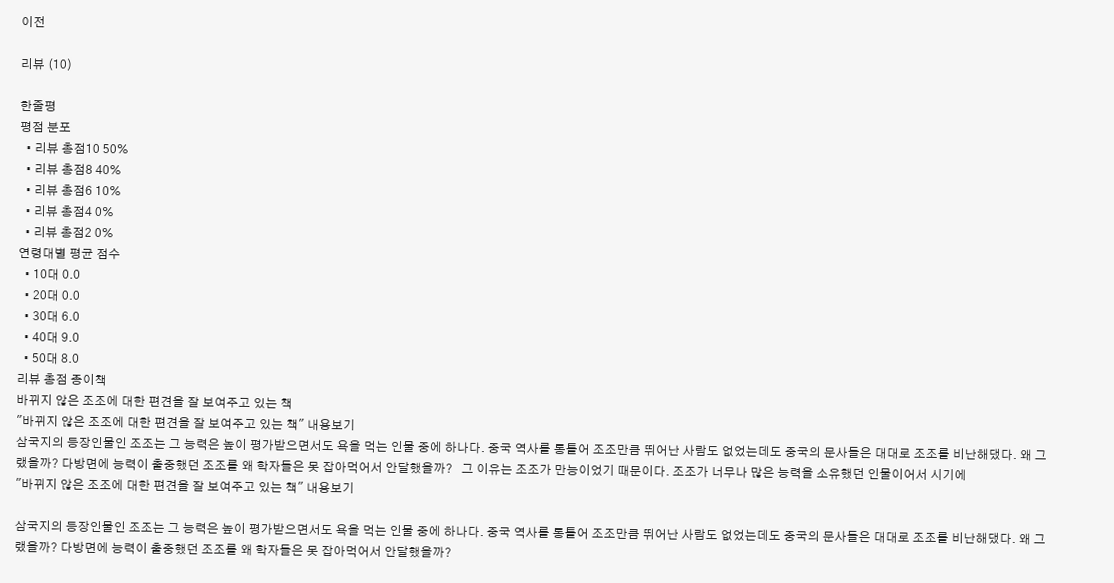이전

리뷰 (10)

한줄평
평점 분포
  • 리뷰 총점10 50%
  • 리뷰 총점8 40%
  • 리뷰 총점6 10%
  • 리뷰 총점4 0%
  • 리뷰 총점2 0%
연령대별 평균 점수
  • 10대 0.0
  • 20대 0.0
  • 30대 6.0
  • 40대 9.0
  • 50대 8.0
리뷰 총점 종이책
바뀌지 않은 조조에 대한 편견을 잘 보여주고 있는 책
"바뀌지 않은 조조에 대한 편견을 잘 보여주고 있는 책" 내용보기
삼국지의 등장인물인 조조는 그 능력은 높이 평가받으면서도 욕을 먹는 인물 중에 하나다. 중국 역사를 통틀어 조조만큼 뛰어난 사람도 없었는데도 중국의 문사들은 대대로 조조를 비난해댔다. 왜 그랬을까? 다방면에 능력이 출중했던 조조를 왜 학자들은 못 잡아먹어서 안달했을까?   그 이유는 조조가 만능이었기 때문이다. 조조가 너무나 많은 능력을 소유했던 인물이어서 시기에
"바뀌지 않은 조조에 대한 편견을 잘 보여주고 있는 책" 내용보기

삼국지의 등장인물인 조조는 그 능력은 높이 평가받으면서도 욕을 먹는 인물 중에 하나다. 중국 역사를 통틀어 조조만큼 뛰어난 사람도 없었는데도 중국의 문사들은 대대로 조조를 비난해댔다. 왜 그랬을까? 다방면에 능력이 출중했던 조조를 왜 학자들은 못 잡아먹어서 안달했을까?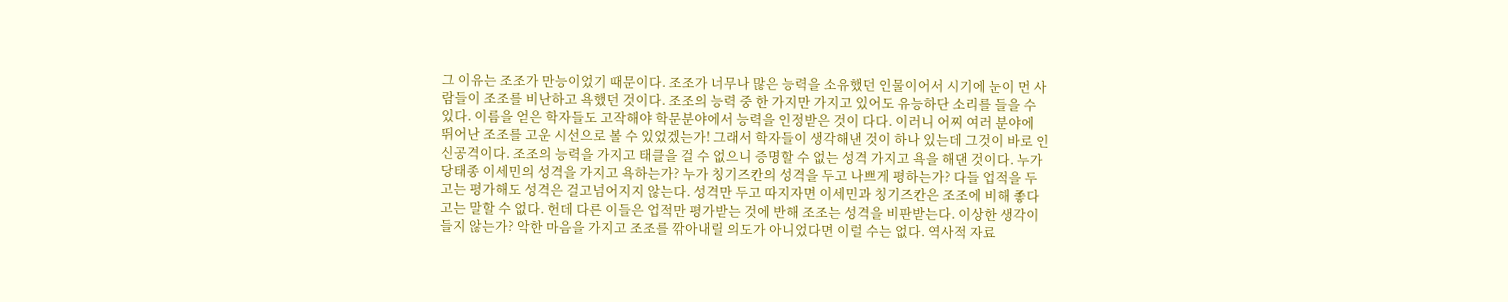그 이유는 조조가 만능이었기 때문이다. 조조가 너무나 많은 능력을 소유했던 인물이어서 시기에 눈이 먼 사람들이 조조를 비난하고 욕했던 것이다. 조조의 능력 중 한 가지만 가지고 있어도 유능하단 소리를 들을 수 있다. 이름을 얻은 학자들도 고작해야 학문분야에서 능력을 인정받은 것이 다다. 이러니 어찌 여러 분야에 뛰어난 조조를 고운 시선으로 볼 수 있었겠는가! 그래서 학자들이 생각해낸 것이 하나 있는데 그것이 바로 인신공격이다. 조조의 능력을 가지고 태클을 걸 수 없으니 증명할 수 없는 성격 가지고 욕을 해댄 것이다. 누가 당태종 이세민의 성격을 가지고 욕하는가? 누가 칭기즈칸의 성격을 두고 나쁘게 평하는가? 다들 업적을 두고는 평가해도 성격은 걸고넘어지지 않는다. 성격만 두고 따지자면 이세민과 칭기즈칸은 조조에 비해 좋다고는 말할 수 없다. 헌데 다른 이들은 업적만 평가받는 것에 반해 조조는 성격을 비판받는다. 이상한 생각이 들지 않는가? 악한 마음을 가지고 조조를 깎아내릴 의도가 아니었다면 이럴 수는 없다. 역사적 자료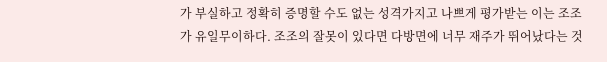가 부실하고 정확히 증명할 수도 없는 성격가지고 나쁘게 평가받는 이는 조조가 유일무이하다. 조조의 잘못이 있다면 다방면에 너무 재주가 뛰어났다는 것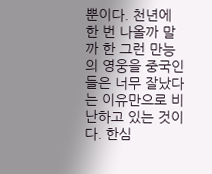뿐이다. 천년에 한 번 나올까 말까 한 그런 만능의 영웅을 중국인들은 너무 잘났다는 이유만으로 비난하고 있는 것이다. 한심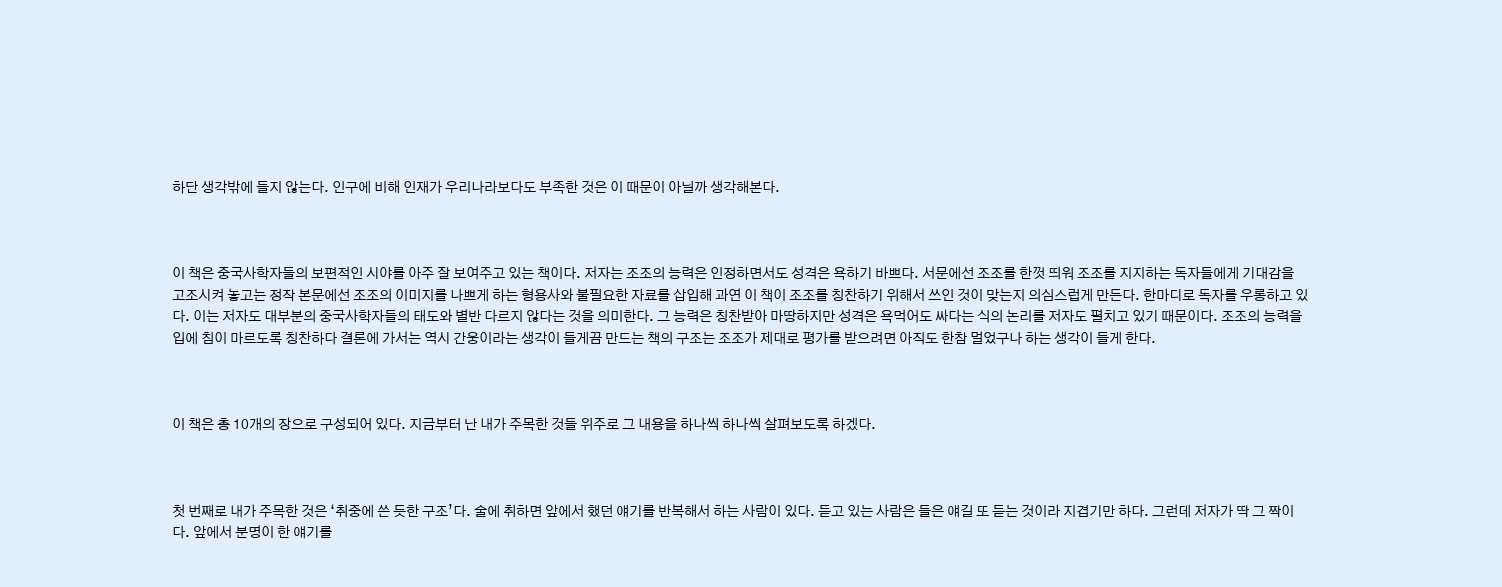하단 생각밖에 들지 않는다. 인구에 비해 인재가 우리나라보다도 부족한 것은 이 때문이 아닐까 생각해본다.



이 책은 중국사학자들의 보편적인 시야를 아주 잘 보여주고 있는 책이다. 저자는 조조의 능력은 인정하면서도 성격은 욕하기 바쁘다. 서문에선 조조를 한껏 띄워 조조를 지지하는 독자들에게 기대감을 고조시켜 놓고는 정작 본문에선 조조의 이미지를 나쁘게 하는 형용사와 불필요한 자료를 삽입해 과연 이 책이 조조를 칭찬하기 위해서 쓰인 것이 맞는지 의심스럽게 만든다. 한마디로 독자를 우롱하고 있다. 이는 저자도 대부분의 중국사학자들의 태도와 별반 다르지 않다는 것을 의미한다. 그 능력은 칭찬받아 마땅하지만 성격은 욕먹어도 싸다는 식의 논리를 저자도 펼치고 있기 때문이다. 조조의 능력을 입에 침이 마르도록 칭찬하다 결론에 가서는 역시 간웅이라는 생각이 들게끔 만드는 책의 구조는 조조가 제대로 평가를 받으려면 아직도 한참 멀었구나 하는 생각이 들게 한다.



이 책은 총 10개의 장으로 구성되어 있다. 지금부터 난 내가 주목한 것들 위주로 그 내용을 하나씩 하나씩 살펴보도록 하겠다.



첫 번째로 내가 주목한 것은 ‘취중에 쓴 듯한 구조’다. 술에 취하면 앞에서 했던 얘기를 반복해서 하는 사람이 있다. 듣고 있는 사람은 들은 얘길 또 듣는 것이라 지겹기만 하다. 그런데 저자가 딱 그 짝이다. 앞에서 분명이 한 얘기를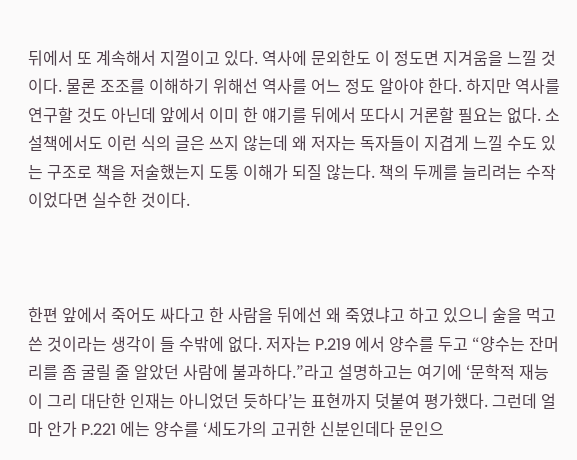뒤에서 또 계속해서 지껄이고 있다. 역사에 문외한도 이 정도면 지겨움을 느낄 것이다. 물론 조조를 이해하기 위해선 역사를 어느 정도 알아야 한다. 하지만 역사를 연구할 것도 아닌데 앞에서 이미 한 얘기를 뒤에서 또다시 거론할 필요는 없다. 소설책에서도 이런 식의 글은 쓰지 않는데 왜 저자는 독자들이 지겹게 느낄 수도 있는 구조로 책을 저술했는지 도통 이해가 되질 않는다. 책의 두께를 늘리려는 수작이었다면 실수한 것이다.



한편 앞에서 죽어도 싸다고 한 사람을 뒤에선 왜 죽였냐고 하고 있으니 술을 먹고 쓴 것이라는 생각이 들 수밖에 없다. 저자는 P.219 에서 양수를 두고 “양수는 잔머리를 좀 굴릴 줄 알았던 사람에 불과하다.”라고 설명하고는 여기에 ‘문학적 재능이 그리 대단한 인재는 아니었던 듯하다’는 표현까지 덧붙여 평가했다. 그런데 얼마 안가 P.221 에는 양수를 ‘세도가의 고귀한 신분인데다 문인으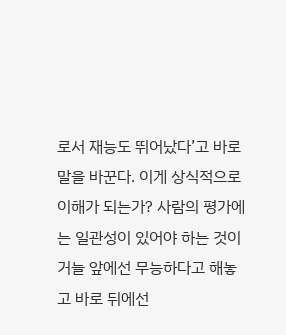로서 재능도 뛰어났다’고 바로 말을 바꾼다. 이게 상식적으로 이해가 되는가? 사람의 평가에는 일관성이 있어야 하는 것이거늘 앞에선 무능하다고 해놓고 바로 뒤에선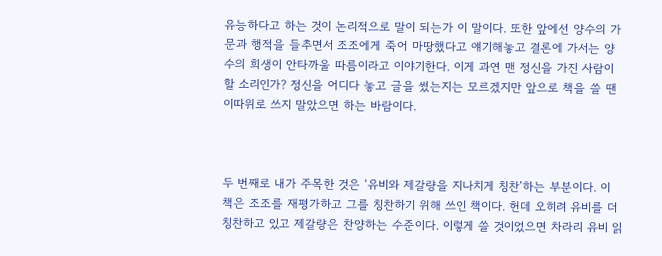유능하다고 하는 것이 논리적으로 말이 되는가 이 말이다. 또한 앞에선 양수의 가문과 행적을 들추면서 조조에게 죽어 마땅했다고 얘기해놓고 결론에 가서는 양수의 희생이 안타까울 따름이라고 이야기한다. 이게 과연 맨 정신을 가진 사람이 할 소리인가? 정신을 어디다 놓고 글을 썼는지는 모르겠지만 앞으로 책을 쓸 땐 이따위로 쓰지 말았으면 하는 바람이다.



두 번째로 내가 주목한 것은 ‘유비와 제갈량을 지나치게 칭찬’하는 부분이다. 이 책은 조조를 재평가하고 그를 칭찬하기 위해 쓰인 책이다. 헌데 오히려 유비를 더 칭찬하고 있고 제갈량은 찬양하는 수준이다. 이렇게 쓸 것이었으면 차라리 유비 읽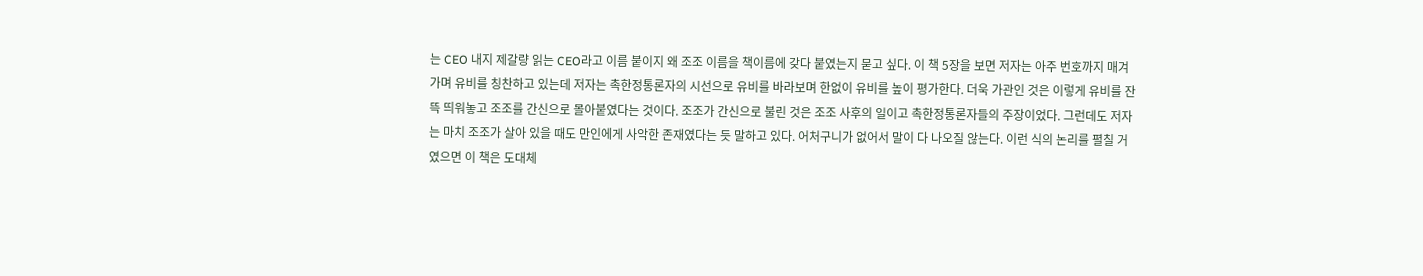는 CEO 내지 제갈량 읽는 CEO라고 이름 붙이지 왜 조조 이름을 책이름에 갖다 붙였는지 묻고 싶다. 이 책 5장을 보면 저자는 아주 번호까지 매겨가며 유비를 칭찬하고 있는데 저자는 촉한정통론자의 시선으로 유비를 바라보며 한없이 유비를 높이 평가한다. 더욱 가관인 것은 이렇게 유비를 잔뜩 띄워놓고 조조를 간신으로 몰아붙였다는 것이다. 조조가 간신으로 불린 것은 조조 사후의 일이고 촉한정통론자들의 주장이었다. 그런데도 저자는 마치 조조가 살아 있을 때도 만인에게 사악한 존재였다는 듯 말하고 있다. 어처구니가 없어서 말이 다 나오질 않는다. 이런 식의 논리를 펼칠 거였으면 이 책은 도대체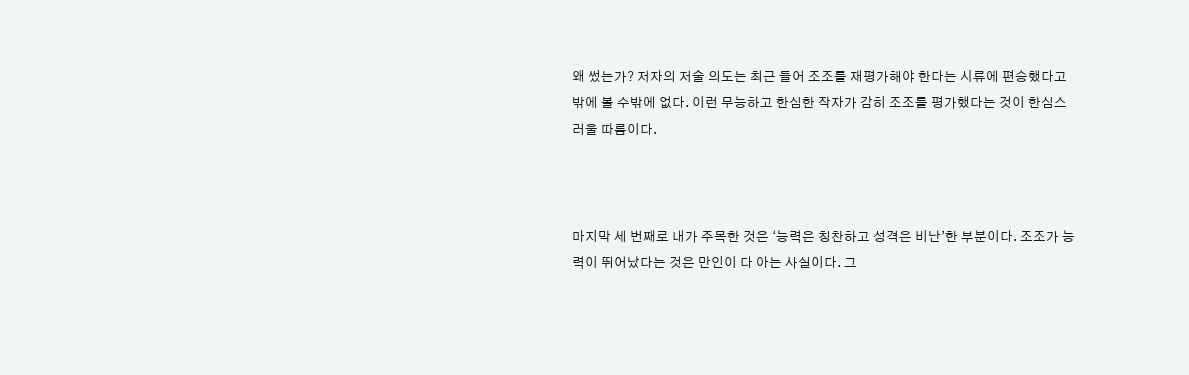왜 썼는가? 저자의 저술 의도는 최근 들어 조조를 재평가해야 한다는 시류에 편승했다고 밖에 볼 수밖에 없다. 이런 무능하고 한심한 작자가 감히 조조를 평가했다는 것이 한심스러울 따름이다.



마지막 세 번째로 내가 주목한 것은 ‘능력은 칭찬하고 성격은 비난’한 부분이다. 조조가 능력이 뛰어났다는 것은 만인이 다 아는 사실이다. 그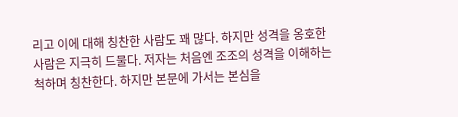리고 이에 대해 칭찬한 사람도 꽤 많다. 하지만 성격을 옹호한 사람은 지극히 드물다. 저자는 처음엔 조조의 성격을 이해하는 척하며 칭찬한다. 하지만 본문에 가서는 본심을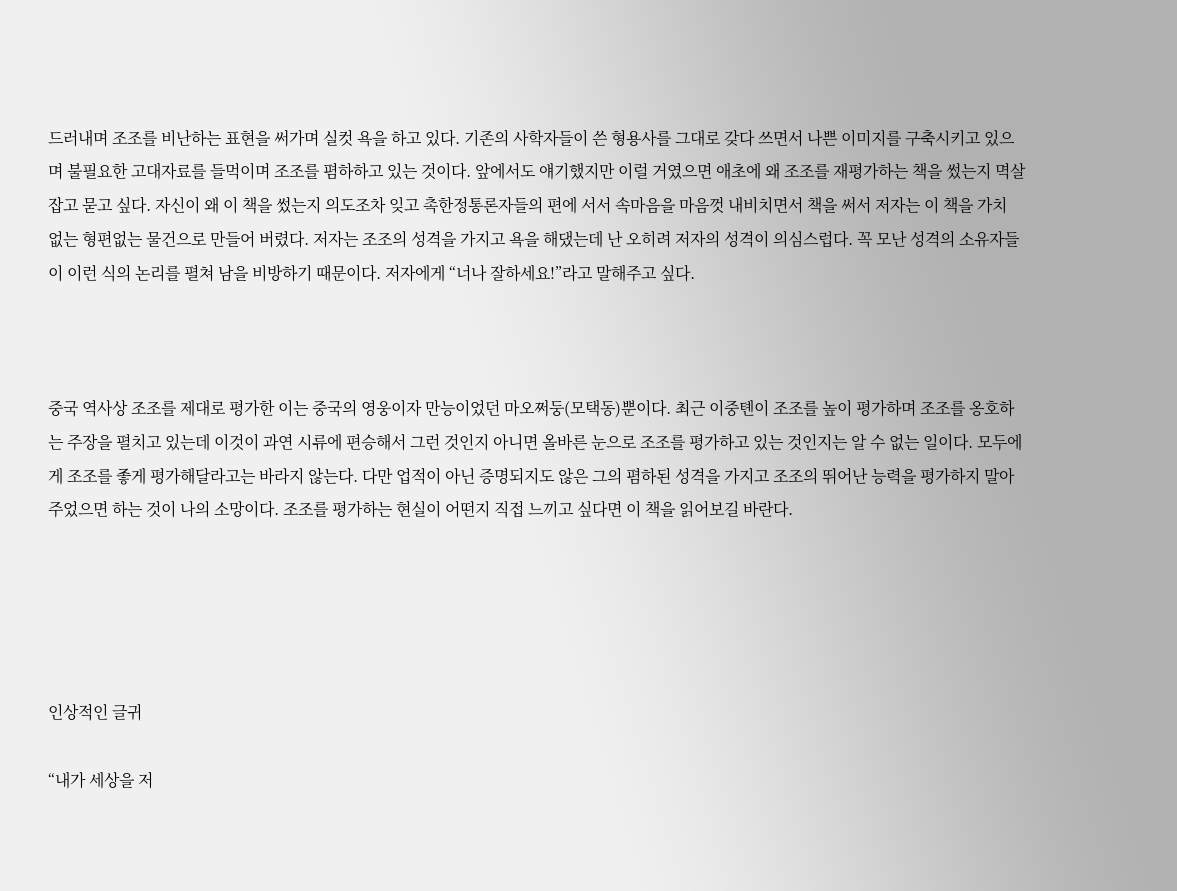드러내며 조조를 비난하는 표현을 써가며 실컷 욕을 하고 있다. 기존의 사학자들이 쓴 형용사를 그대로 갖다 쓰면서 나쁜 이미지를 구축시키고 있으며 불필요한 고대자료를 들먹이며 조조를 폄하하고 있는 것이다. 앞에서도 얘기했지만 이럴 거였으면 애초에 왜 조조를 재평가하는 책을 썼는지 멱살 잡고 묻고 싶다. 자신이 왜 이 책을 썼는지 의도조차 잊고 촉한정통론자들의 편에 서서 속마음을 마음껏 내비치면서 책을 써서 저자는 이 책을 가치 없는 형편없는 물건으로 만들어 버렸다. 저자는 조조의 성격을 가지고 욕을 해댔는데 난 오히려 저자의 성격이 의심스럽다. 꼭 모난 성격의 소유자들이 이런 식의 논리를 펼쳐 남을 비방하기 때문이다. 저자에게 “너나 잘하세요!”라고 말해주고 싶다.



중국 역사상 조조를 제대로 평가한 이는 중국의 영웅이자 만능이었던 마오쩌둥(모택동)뿐이다. 최근 이중톈이 조조를 높이 평가하며 조조를 옹호하는 주장을 펼치고 있는데 이것이 과연 시류에 편승해서 그런 것인지 아니면 올바른 눈으로 조조를 평가하고 있는 것인지는 알 수 없는 일이다. 모두에게 조조를 좋게 평가해달라고는 바라지 않는다. 다만 업적이 아닌 증명되지도 않은 그의 폄하된 성격을 가지고 조조의 뛰어난 능력을 평가하지 말아주었으면 하는 것이 나의 소망이다. 조조를 평가하는 현실이 어떤지 직접 느끼고 싶다면 이 책을 읽어보길 바란다.





인상적인 글귀

“내가 세상을 저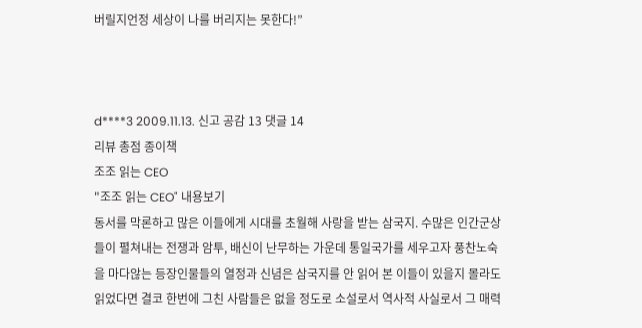버릴지언정 세상이 나를 버리지는 못한다!”



d****3 2009.11.13. 신고 공감 13 댓글 14
리뷰 총점 종이책
조조 읽는 CEO
"조조 읽는 CEO" 내용보기
동서를 막론하고 많은 이들에게 시대를 초월해 사랑을 받는 삼국지. 수많은 인간군상들이 펼쳐내는 전쟁과 암투, 배신이 난무하는 가운데 통일국가를 세우고자 풍찬노숙을 마다않는 등장인물들의 열정과 신념은 삼국지를 안 읽어 본 이들이 있을지 몰라도 읽었다면 결코 한번에 그친 사람들은 없을 정도로 소설로서 역사적 사실로서 그 매력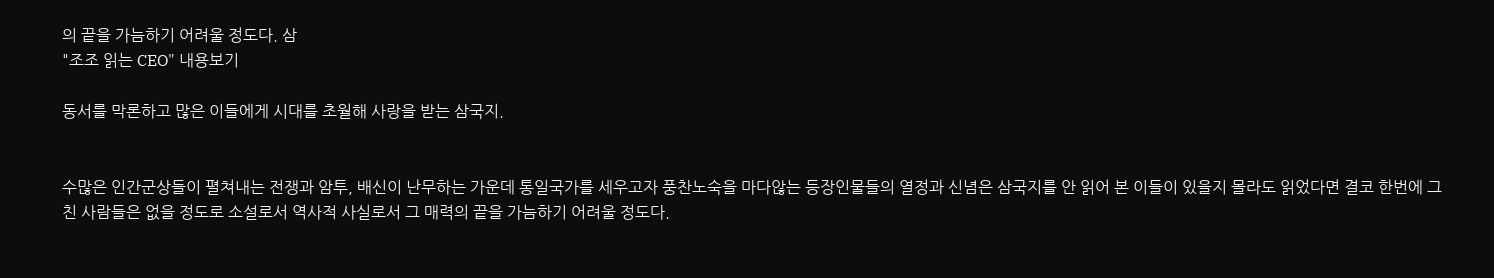의 끝을 가늠하기 어려울 정도다. 삼
"조조 읽는 CEO" 내용보기

동서를 막론하고 많은 이들에게 시대를 초월해 사랑을 받는 삼국지.


수많은 인간군상들이 펼쳐내는 전쟁과 암투, 배신이 난무하는 가운데 통일국가를 세우고자 풍찬노숙을 마다않는 등장인물들의 열정과 신념은 삼국지를 안 읽어 본 이들이 있을지 몰라도 읽었다면 결코 한번에 그친 사람들은 없을 정도로 소설로서 역사적 사실로서 그 매력의 끝을 가늠하기 어려울 정도다.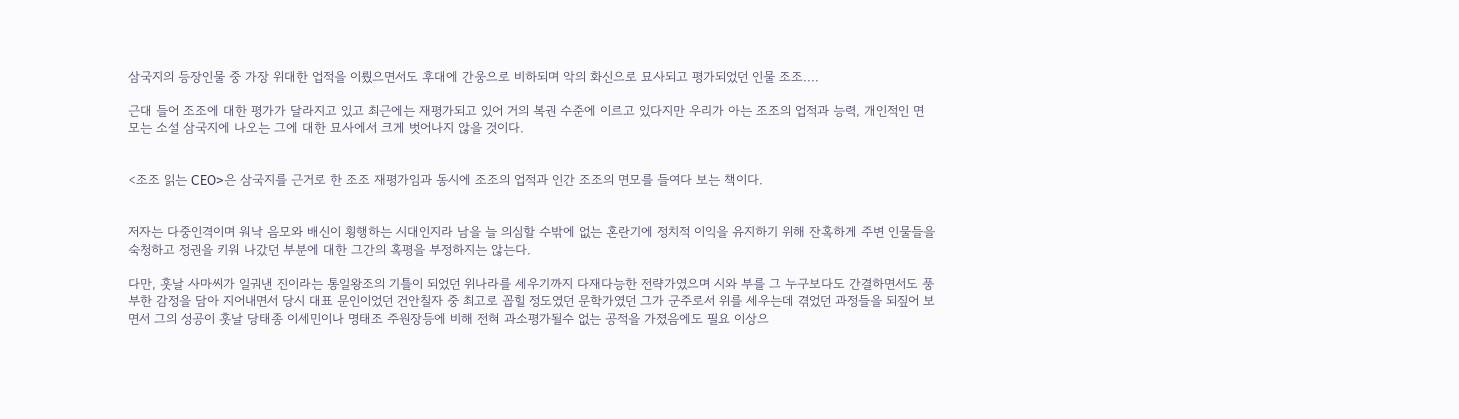삼국지의 등장인물 중 가장 위대한 업적을 이뤘으면서도 후대에 간웅으로 비하되며 악의 화신으로 묘사되고 평가되었던 인물 조조....

근대 들어 조조에 대한 평가가 달라지고 있고 최근에는 재평가되고 있어 거의 복권 수준에 이르고 있다지만 우리가 아는 조조의 업적과 능력, 개인적인 면모는 소설 삼국지에 나오는 그에 대한 묘사에서 크게 벗어나지 않을 것이다.


<조조 읽는 CEO>은 삼국지를 근거로 한 조조 재평가임과 동시에 조조의 업적과 인간 조조의 면모를 들여다 보는 책이다.


저자는 다중인격이며 워낙 음모와 배신이 횡행하는 시대인지라 남을 늘 의심할 수밖에 없는 혼란기에 정치적 이익을 유지하기 위해 잔혹하게 주변 인물들을 숙청하고 정권을 키워 나갔던 부분에 대한 그간의 혹평을 부정하지는 않는다.

다만, 훗날 사마씨가 일궈낸 진이라는 통일왕조의 기틀이 되었던 위나라를 세우기까지 다재다능한 전략가였으며 시와 부를 그 누구보다도 간결하면서도 풍부한 감정을 담아 지어내면서 당시 대표 문인이었던 건안칠자 중 최고로 꼽힐 정도였던 문학가였던 그가 군주로서 위를 세우는데 겪었던 과정들을 되짚어 보면서 그의 성공이 훗날 당태종 이세민이나 명태조 주원장등에 비해 전혀 과소평가될수 없는 공적을 가졌음에도 필요 이상으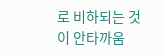로 비하되는 것이 안타까움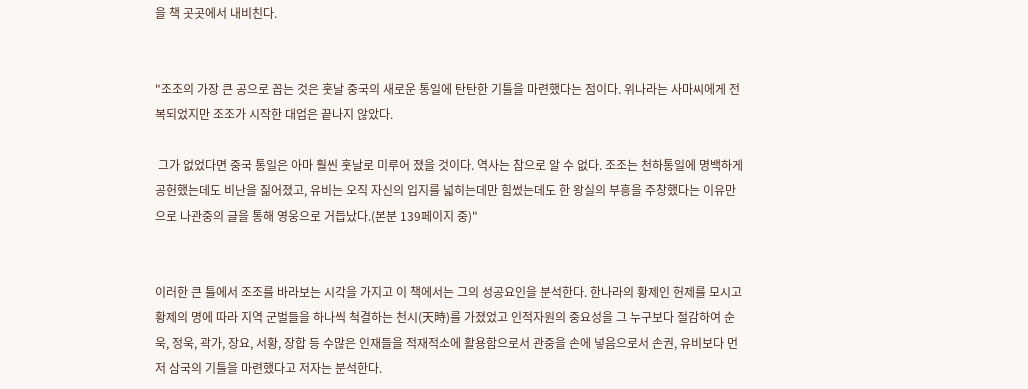을 책 곳곳에서 내비친다.


"조조의 가장 큰 공으로 꼽는 것은 훗날 중국의 새로운 통일에 탄탄한 기틀을 마련했다는 점이다. 위나라는 사마씨에게 전복되었지만 조조가 시작한 대업은 끝나지 않았다.

 그가 없었다면 중국 통일은 아마 훨씬 훗날로 미루어 졌을 것이다. 역사는 참으로 알 수 없다. 조조는 천하통일에 명백하게 공헌했는데도 비난을 짊어졌고, 유비는 오직 자신의 입지를 넓히는데만 힘썼는데도 한 왕실의 부흥을 주창했다는 이유만으로 나관중의 글을 통해 영웅으로 거듭났다.(본분 139페이지 중)"


이러한 큰 틀에서 조조를 바라보는 시각을 가지고 이 책에서는 그의 성공요인을 분석한다. 한나라의 황제인 헌제를 모시고 황제의 명에 따라 지역 군벌들을 하나씩 척결하는 천시(天時)를 가졌었고 인적자원의 중요성을 그 누구보다 절감하여 순욱, 정욱, 곽가, 장요, 서황, 장합 등 수많은 인재들을 적재적소에 활용함으로서 관중을 손에 넣음으로서 손권, 유비보다 먼저 삼국의 기틀을 마련했다고 저자는 분석한다.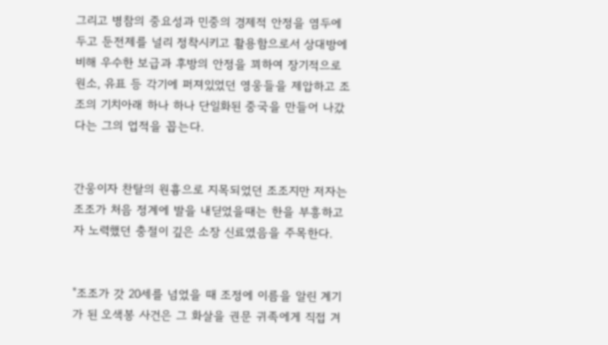그리고 병참의 중요성과 민중의 경제적 안정을 염두에 두고 둔전제를 널리 정착시키고 활용함으로서 상대방에 비해 우수한 보급과 후방의 안정을 꾀하여 장기적으로 원소, 유표 등 각기에 퍼져있었던 영웅들을 제압하고 조조의 기치아래 하나 하나 단일화된 중국을 만들어 나갔다는 그의 업적을 꼽는다.


간웅이자 찬탈의 원흉으로 지목되었던 조조지만 저자는 조조가 처음 정계에 발을 내딛었을때는 한을 부흥하고자 노력했던 충절이 깊은 소장 신료였음을 주목한다.


"조조가 갓 20세를 넘었을 때 조정에 이름을 알린 계기가 된 오색봉 사건은 그 화살을 권문 귀족에게 직접 겨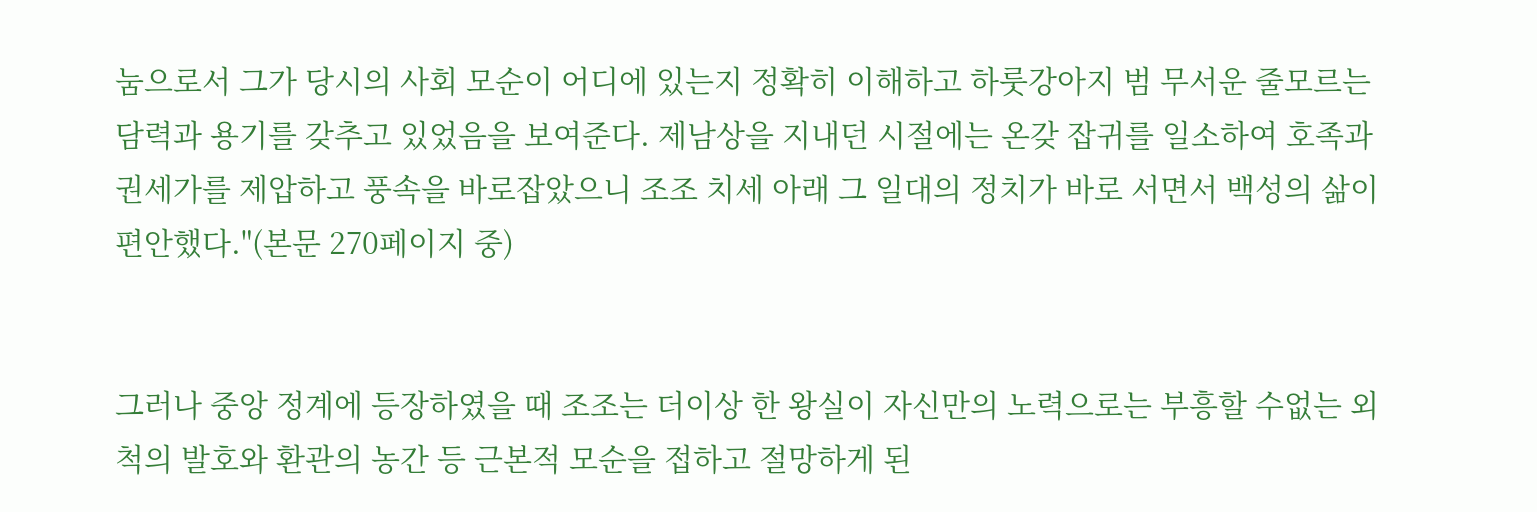눔으로서 그가 당시의 사회 모순이 어디에 있는지 정확히 이해하고 하룻강아지 범 무서운 줄모르는 담력과 용기를 갖추고 있었음을 보여준다. 제남상을 지내던 시절에는 온갖 잡귀를 일소하여 호족과 권세가를 제압하고 풍속을 바로잡았으니 조조 치세 아래 그 일대의 정치가 바로 서면서 백성의 삶이 편안했다."(본문 270페이지 중)


그러나 중앙 정계에 등장하였을 때 조조는 더이상 한 왕실이 자신만의 노력으로는 부흥할 수없는 외척의 발호와 환관의 농간 등 근본적 모순을 접하고 절망하게 된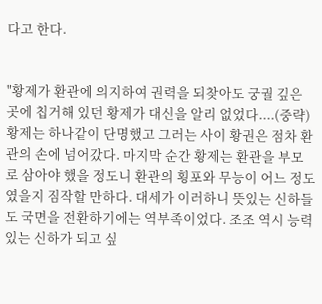다고 한다.


"황제가 환관에 의지하여 권력을 되찾아도 궁궐 깊은 곳에 칩거해 있던 황제가 대신을 알리 없었다....(중략) 황제는 하나같이 단명했고 그러는 사이 황권은 점차 환관의 손에 넘어갔다. 마지막 순간 황제는 환관을 부모로 삼아야 했을 정도니 환관의 횡포와 무능이 어느 정도였을지 짐작할 만하다. 대세가 이러하니 뜻있는 신하들도 국면을 전환하기에는 역부족이었다. 조조 역시 능력있는 신하가 되고 싶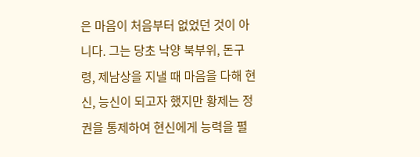은 마음이 처음부터 없었던 것이 아니다. 그는 당초 낙양 북부위, 돈구령, 제남상을 지낼 때 마음을 다해 현신, 능신이 되고자 했지만 황제는 정권을 통제하여 현신에게 능력을 펼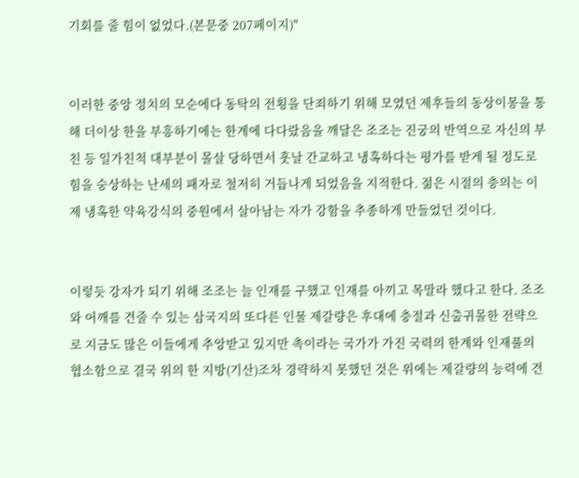기회를 줄 힘이 없었다.(본문중 207페이지)"


이러한 중앙 정치의 모순에다 동탁의 전횡을 단죄하기 위해 모였던 제후들의 동상이몽을 통해 더이상 한을 부흥하기에는 한계에 다다랐음을 깨달은 조조는 진궁의 반역으로 자신의 부친 등 일가친척 대부분이 몰살 당하면서 훗날 간교하고 냉혹하다는 평가를 받게 될 정도로 힘을 숭상하는 난세의 패자로 철저히 거듭나게 되었음을 지적한다. 젊은 시절의 충의는 이제 냉혹한 약육강식의 중원에서 살아남는 자가 강함을 추종하게 만들었던 것이다.


이렇듯 강자가 되기 위해 조조는 늘 인재를 구했고 인재를 아끼고 목말라 했다고 한다. 조조와 어깨를 견줄 수 있는 삼국지의 또다른 인물 제갈량은 후대에 충절과 신출귀몰한 전략으로 지금도 많은 이들에게 추앙받고 있지만 촉이라는 국가가 가진 국력의 한계와 인재풀의 협소함으로 결국 위의 한 지방(기산)조차 경략하지 못했던 것은 위에는 제갈량의 능력에 견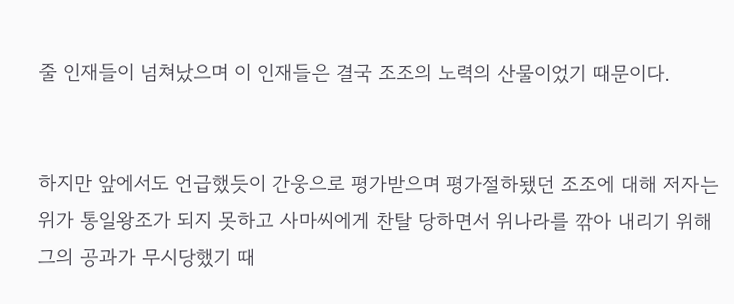줄 인재들이 넘쳐났으며 이 인재들은 결국 조조의 노력의 산물이었기 때문이다.


하지만 앞에서도 언급했듯이 간웅으로 평가받으며 평가절하됐던 조조에 대해 저자는 위가 통일왕조가 되지 못하고 사마씨에게 찬탈 당하면서 위나라를 깎아 내리기 위해 그의 공과가 무시당했기 때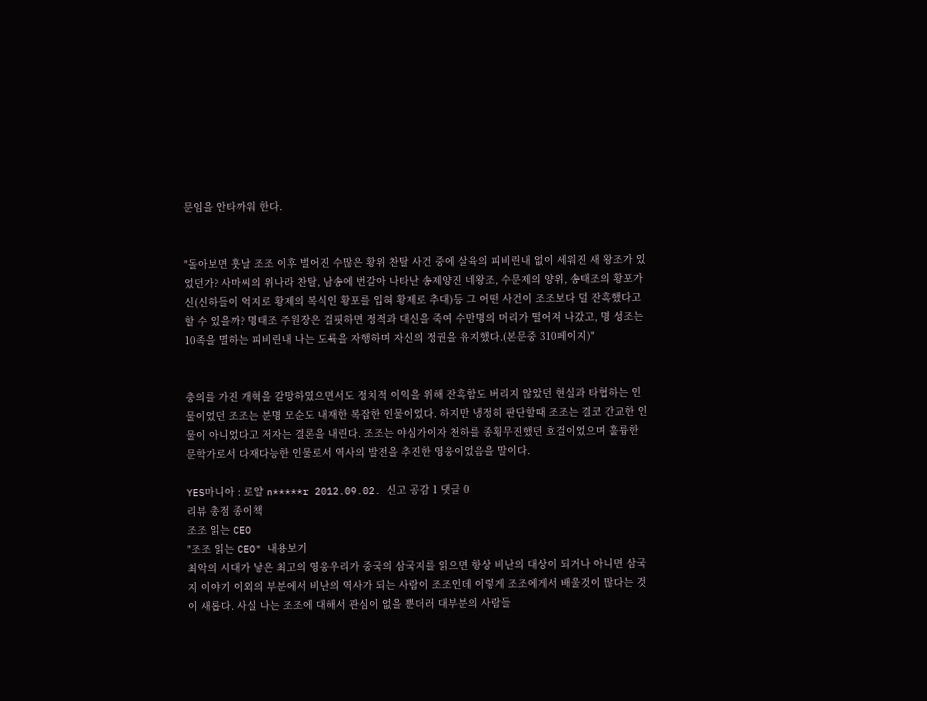문임을 안타까워 한다.


"돌아보면 훗날 조조 이후 벌어진 수많은 황위 찬탈 사건 중에 살육의 피비린내 없이 세워진 새 왕조가 있었던가? 사마씨의 위나라 찬탈, 남송에 번갈아 나타난 송제양진 네왕조, 수문제의 양위, 송태조의 황포가신(신하들이 억지로 황제의 복식인 황포를 입혀 황제로 추대)등 그 어떤 사건이 조조보다 덜 잔혹했다고 할 수 있을까? 명태조 주원장은 걸핏하면 정적과 대신을 죽여 수만명의 머리가 떨어져 나갔고, 명 성조는 10족을 멸하는 피비린내 나는 도륙을 자행하며 자신의 정권을 유지했다.(본문중 310페이지)"


충의를 가진 개혁을 갈망하였으면서도 정치적 이익을 위해 잔혹함도 버리지 않았던 현실과 타협하는 인물이었던 조조는 분명 모순도 내재한 복잡한 인물이었다. 하지만 냉정히 판단할때 조조는 결코 간교한 인물이 아니었다고 저자는 결론을 내린다. 조조는 야심가이자 천하를 종횡무진했던 호걸이었으며 훌륭한 문학가로서 다재다능한 인물로서 역사의 발전을 추진한 영웅이었음을 말이다.

YES마니아 : 로얄 n*****r 2012.09.02. 신고 공감 1 댓글 0
리뷰 총점 종이책
조조 읽는 CEO
"조조 읽는 CEO" 내용보기
최악의 시대가 낳은 최고의 영웅우리가 중국의 삼국지를 읽으면 항상 비난의 대상이 되거나 아니면 삼국지 이야기 이외의 부분에서 비난의 역사가 되는 사람이 조조인데 이렇게 조조에게서 배울것이 많다는 것이 새롭다. 사실 나는 조조에 대해서 관심이 없을 뿐더러 대부분의 사람들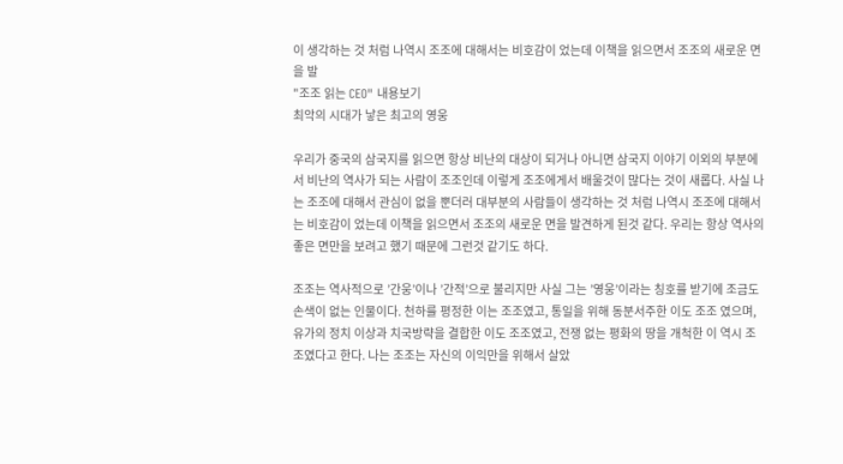이 생각하는 것 처럼 나역시 조조에 대해서는 비호감이 었는데 이책을 읽으면서 조조의 새로운 면을 발
"조조 읽는 CEO" 내용보기
최악의 시대가 낳은 최고의 영웅

우리가 중국의 삼국지를 읽으면 항상 비난의 대상이 되거나 아니면 삼국지 이야기 이외의 부분에서 비난의 역사가 되는 사람이 조조인데 이렇게 조조에게서 배울것이 많다는 것이 새롭다. 사실 나는 조조에 대해서 관심이 없을 뿐더러 대부분의 사람들이 생각하는 것 처럼 나역시 조조에 대해서는 비호감이 었는데 이책을 읽으면서 조조의 새로운 면을 발견하게 된것 같다. 우리는 항상 역사의 좋은 면만을 보려고 했기 때문에 그런것 같기도 하다.

조조는 역사적으로 ’간웅’이나 ’간적’으로 불리지만 사실 그는 ’영웅’이라는 칭호를 받기에 조금도 손색이 없는 인물이다. 천하를 평정한 이는 조조였고, 통일을 위해 동분서주한 이도 조조 였으며, 유가의 정치 이상과 치국방략을 결합한 이도 조조였고, 전쟁 없는 평화의 땅을 개척한 이 역시 조조였다고 한다. 나는 조조는 자신의 이익만을 위해서 살았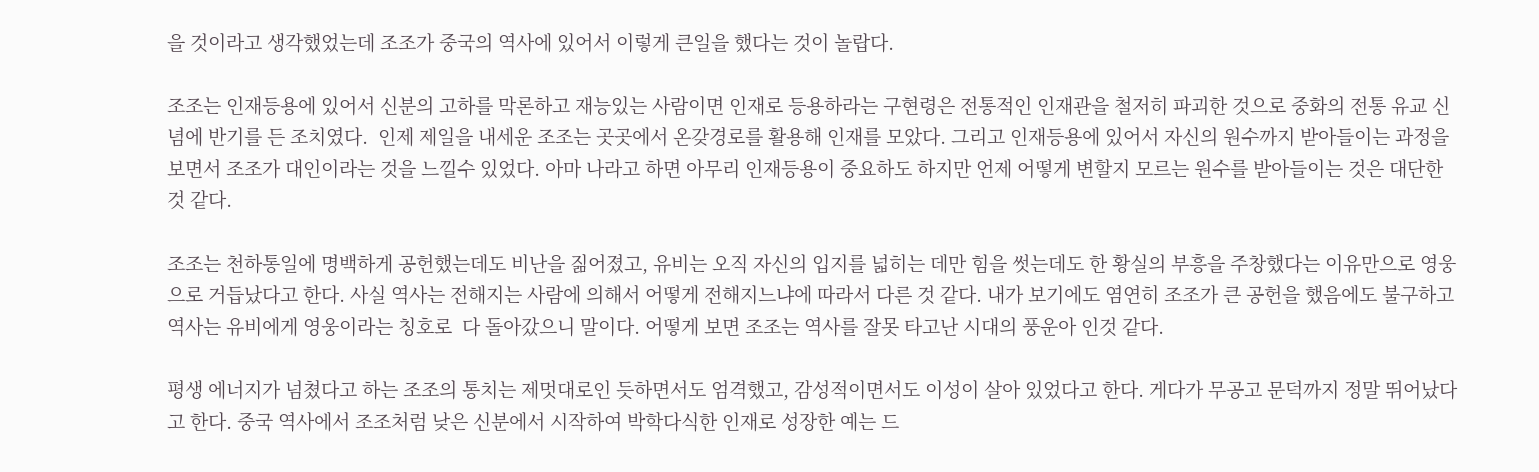을 것이라고 생각했었는데 조조가 중국의 역사에 있어서 이렇게 큰일을 했다는 것이 놀랍다.

조조는 인재등용에 있어서 신분의 고하를 막론하고 재능있는 사람이면 인재로 등용하라는 구현령은 전통적인 인재관을 철저히 파괴한 것으로 중화의 전통 유교 신념에 반기를 든 조치였다.  인제 제일을 내세운 조조는 곳곳에서 온갖경로를 활용해 인재를 모았다. 그리고 인재등용에 있어서 자신의 원수까지 받아들이는 과정을 보면서 조조가 대인이라는 것을 느낄수 있었다. 아마 나라고 하면 아무리 인재등용이 중요하도 하지만 언제 어떻게 변할지 모르는 원수를 받아들이는 것은 대단한 것 같다.

조조는 천하통일에 명백하게 공헌했는데도 비난을 짊어졌고, 유비는 오직 자신의 입지를 넓히는 데만 힘을 썻는데도 한 황실의 부흥을 주창했다는 이유만으로 영웅으로 거듭났다고 한다. 사실 역사는 전해지는 사람에 의해서 어떻게 전해지느냐에 따라서 다른 것 같다. 내가 보기에도 염연히 조조가 큰 공헌을 했음에도 불구하고  역사는 유비에게 영웅이라는 칭호로  다 돌아갔으니 말이다. 어떻게 보면 조조는 역사를 잘못 타고난 시대의 풍운아 인것 같다.

평생 에너지가 넘쳤다고 하는 조조의 통치는 제멋대로인 듯하면서도 엄격했고, 감성적이면서도 이성이 살아 있었다고 한다. 게다가 무공고 문덕까지 정말 뛰어났다고 한다. 중국 역사에서 조조처럼 낮은 신분에서 시작하여 박학다식한 인재로 성장한 예는 드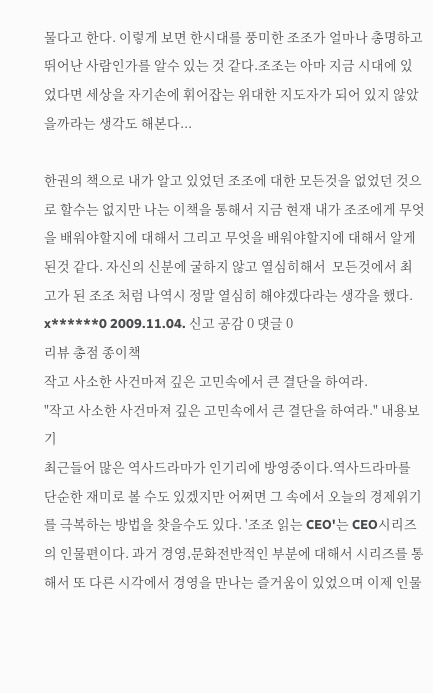물다고 한다. 이렇게 보면 한시대를 풍미한 조조가 얼마나 총명하고 뛰어난 사람인가를 알수 있는 것 같다.조조는 아마 지금 시대에 있었다면 세상을 자기손에 휘어잡는 위대한 지도자가 되어 있지 않았을까라는 생각도 해본다...

한권의 책으로 내가 알고 있었던 조조에 대한 모든것을 없었던 것으로 할수는 없지만 나는 이책을 통해서 지금 현재 내가 조조에게 무엇을 배워야할지에 대해서 그리고 무엇을 배워야할지에 대해서 알게 된것 같다. 자신의 신분에 굴하지 않고 열심히해서  모든것에서 최고가 된 조조 처럼 나역시 정말 열심히 해야겠다라는 생각을 했다.
x******0 2009.11.04. 신고 공감 0 댓글 0
리뷰 총점 종이책
작고 사소한 사건마져 깊은 고민속에서 큰 결단을 하여라.
"작고 사소한 사건마져 깊은 고민속에서 큰 결단을 하여라." 내용보기
최근들어 많은 역사드라마가 인기리에 방영중이다.역사드라마를 단순한 재미로 볼 수도 있겠지만 어쩌면 그 속에서 오늘의 경제위기를 극복하는 방법을 찾을수도 있다. '조조 읽는 CEO'는 CEO시리즈의 인물편이다. 과거 경영,문화전반적인 부분에 대해서 시리즈를 통해서 또 다른 시각에서 경영을 만나는 즐거움이 있었으며 이제 인물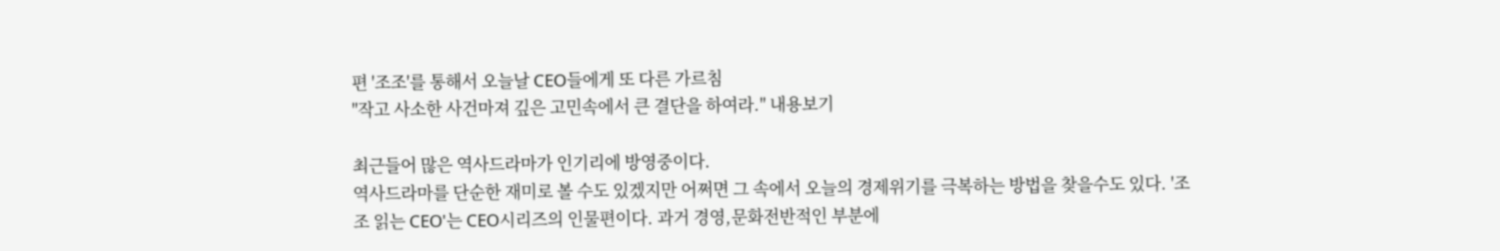편 '조조'를 통해서 오늘날 CEO들에게 또 다른 가르침
"작고 사소한 사건마져 깊은 고민속에서 큰 결단을 하여라." 내용보기

최근들어 많은 역사드라마가 인기리에 방영중이다.
역사드라마를 단순한 재미로 볼 수도 있겠지만 어쩌면 그 속에서 오늘의 경제위기를 극복하는 방법을 찾을수도 있다. '조조 읽는 CEO'는 CEO시리즈의 인물편이다. 과거 경영,문화전반적인 부분에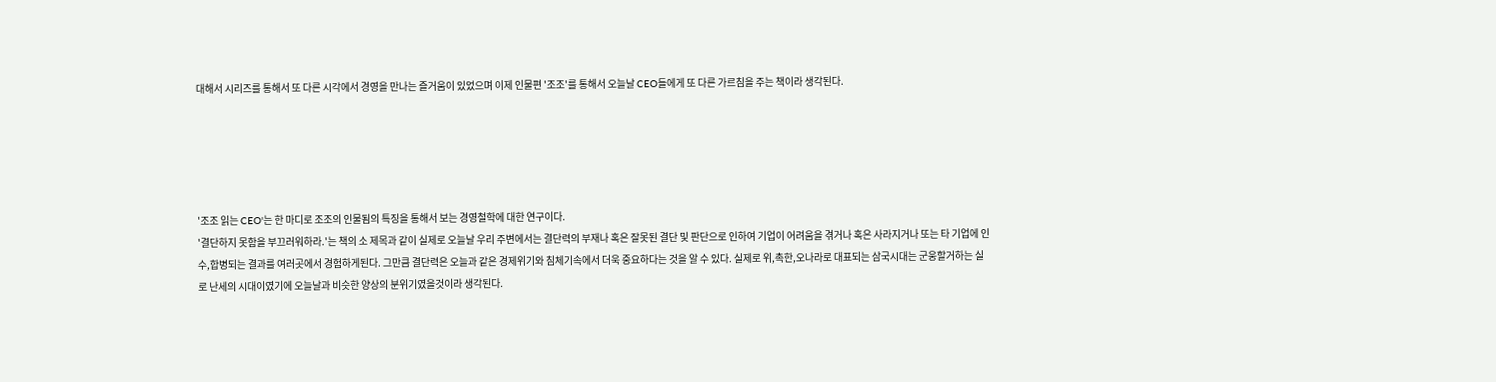대해서 시리즈를 통해서 또 다른 시각에서 경영을 만나는 즐거움이 있었으며 이제 인물편 '조조'를 통해서 오늘날 CEO들에게 또 다른 가르침을 주는 책이라 생각된다.





'조조 읽는 CEO'는 한 마디로 조조의 인물됨의 특징을 통해서 보는 경영철학에 대한 연구이다.
'결단하지 못함을 부끄러워하라.'는 책의 소 제목과 같이 실제로 오늘날 우리 주변에서는 결단력의 부재나 혹은 잘못된 결단 및 판단으로 인하여 기업이 어려움을 겪거나 혹은 사라지거나 또는 타 기업에 인수,합병되는 결과를 여러곳에서 경험하게된다. 그만큼 결단력은 오늘과 같은 경제위기와 침체기속에서 더욱 중요하다는 것을 알 수 있다. 실제로 위,촉한,오나라로 대표되는 삼국시대는 군웅할거하는 실로 난세의 시대이였기에 오늘날과 비슷한 양상의 분위기였을것이라 생각된다.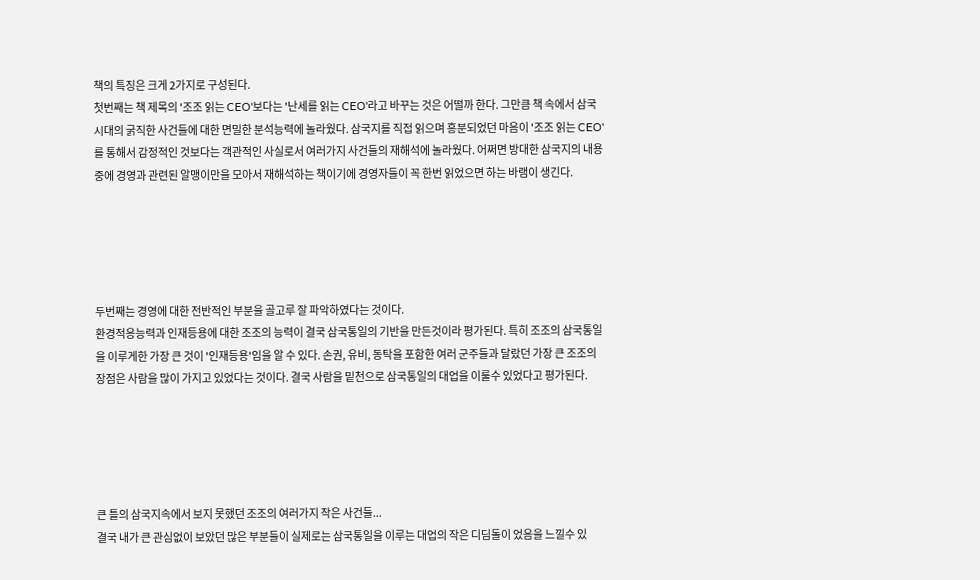책의 특징은 크게 2가지로 구성된다.
첫번째는 책 제목의 '조조 읽는 CEO'보다는 '난세를 읽는 CEO'라고 바꾸는 것은 어떨까 한다. 그만큼 책 속에서 삼국시대의 굵직한 사건들에 대한 면밀한 분석능력에 놀라웠다. 삼국지를 직접 읽으며 흥분되었던 마음이 '조조 읽는 CEO'를 통해서 감정적인 것보다는 객관적인 사실로서 여러가지 사건들의 재해석에 놀라웠다. 어쩌면 방대한 삼국지의 내용중에 경영과 관련된 알맹이만을 모아서 재해석하는 책이기에 경영자들이 꼭 한번 읽었으면 하는 바램이 생긴다.





두번째는 경영에 대한 전반적인 부분을 골고루 잘 파악하였다는 것이다.
환경적응능력과 인재등용에 대한 조조의 능력이 결국 삼국통일의 기반을 만든것이라 평가된다. 특히 조조의 삼국통일을 이루게한 가장 큰 것이 '인재등용'임을 알 수 있다. 손권, 유비, 동탁을 포함한 여러 군주들과 달랐던 가장 큰 조조의 장점은 사람을 많이 가지고 있었다는 것이다. 결국 사람을 밑천으로 삼국통일의 대업을 이룰수 있었다고 평가된다.





큰 틀의 삼국지속에서 보지 못했던 조조의 여러가지 작은 사건들...
결국 내가 큰 관심없이 보았던 많은 부분들이 실제로는 삼국통일을 이루는 대업의 작은 디딤돌이 었음을 느낄수 있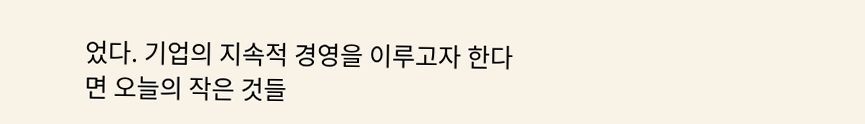었다. 기업의 지속적 경영을 이루고자 한다면 오늘의 작은 것들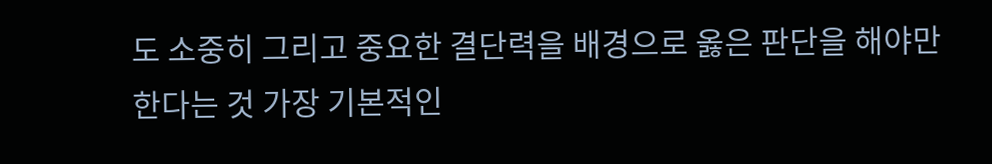도 소중히 그리고 중요한 결단력을 배경으로 옳은 판단을 해야만 한다는 것 가장 기본적인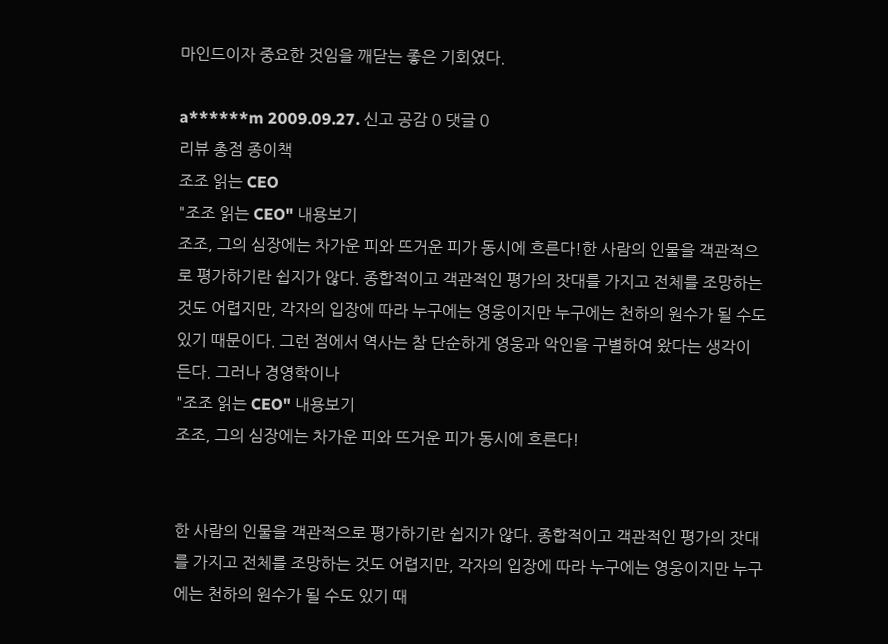마인드이자 중요한 것임을 깨닫는 좋은 기회였다.

a******m 2009.09.27. 신고 공감 0 댓글 0
리뷰 총점 종이책
조조 읽는 CEO
"조조 읽는 CEO" 내용보기
조조, 그의 심장에는 차가운 피와 뜨거운 피가 동시에 흐른다!한 사람의 인물을 객관적으로 평가하기란 쉽지가 않다. 종합적이고 객관적인 평가의 잣대를 가지고 전체를 조망하는 것도 어렵지만, 각자의 입장에 따라 누구에는 영웅이지만 누구에는 천하의 원수가 될 수도 있기 때문이다. 그런 점에서 역사는 참 단순하게 영웅과 악인을 구별하여 왔다는 생각이 든다. 그러나 경영학이나
"조조 읽는 CEO" 내용보기
조조, 그의 심장에는 차가운 피와 뜨거운 피가 동시에 흐른다!


한 사람의 인물을 객관적으로 평가하기란 쉽지가 않다. 종합적이고 객관적인 평가의 잣대를 가지고 전체를 조망하는 것도 어렵지만, 각자의 입장에 따라 누구에는 영웅이지만 누구에는 천하의 원수가 될 수도 있기 때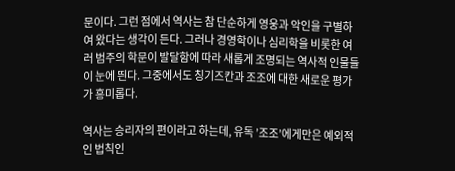문이다. 그런 점에서 역사는 참 단순하게 영웅과 악인을 구별하여 왔다는 생각이 든다. 그러나 경영학이나 심리학을 비롯한 여러 범주의 학문이 발달함에 따라 새롭게 조명되는 역사적 인물들이 눈에 띈다. 그중에서도 칭기즈칸과 조조에 대한 새로운 평가가 흥미롭다.

역사는 승리자의 편이라고 하는데, 유독 ’조조’에게만은 예외적인 법칙인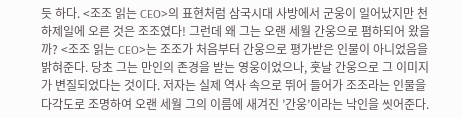듯 하다. <조조 읽는 CEO>의 표현처럼 삼국시대 사방에서 군웅이 일어났지만 천하제일에 오른 것은 조조였다! 그런데 왜 그는 오랜 세월 간웅으로 폄하되어 왔을까? <조조 읽는 CEO>는 조조가 처음부터 간웅으로 평가받은 인물이 아니었음을 밝혀준다. 당초 그는 만인의 존경을 받는 영웅이었으나, 훗날 간웅으로 그 이미지가 변질되었다는 것이다. 저자는 실제 역사 속으로 뛰어 들어가 조조라는 인물을 다각도로 조명하여 오랜 세월 그의 이름에 새겨진 ’간웅’이라는 낙인을 씻어준다.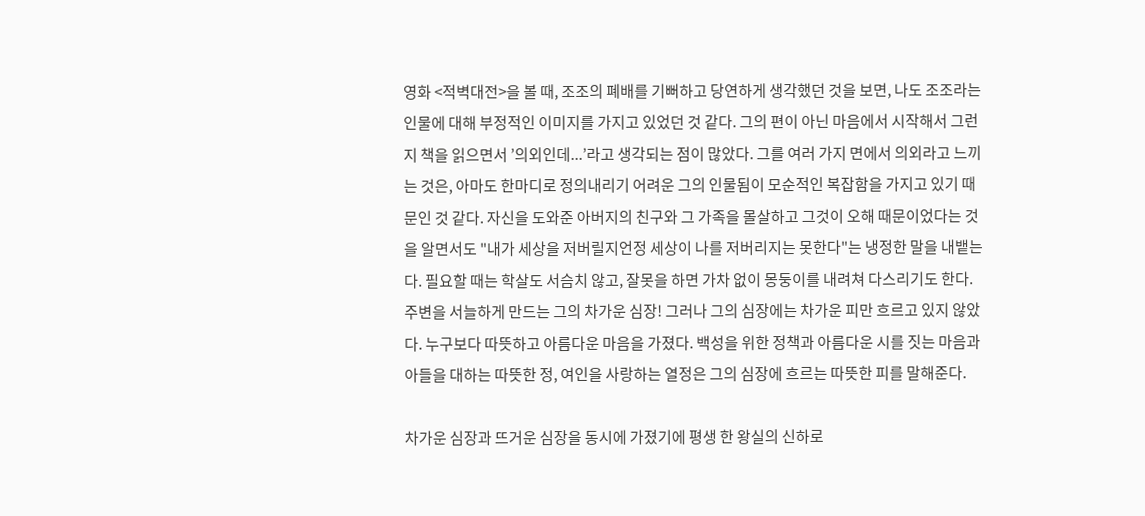영화 <적벽대전>을 볼 때, 조조의 폐배를 기뻐하고 당연하게 생각했던 것을 보면, 나도 조조라는 인물에 대해 부정적인 이미지를 가지고 있었던 것 같다. 그의 편이 아닌 마음에서 시작해서 그런지 책을 읽으면서 ’의외인데...’라고 생각되는 점이 많았다. 그를 여러 가지 면에서 의외라고 느끼는 것은, 아마도 한마디로 정의내리기 어려운 그의 인물됨이 모순적인 복잡함을 가지고 있기 때문인 것 같다. 자신을 도와준 아버지의 친구와 그 가족을 몰살하고 그것이 오해 때문이었다는 것을 알면서도 "내가 세상을 저버릴지언정 세상이 나를 저버리지는 못한다"는 냉정한 말을 내뱉는다. 필요할 때는 학살도 서슴치 않고, 잘못을 하면 가차 없이 몽둥이를 내려쳐 다스리기도 한다. 주변을 서늘하게 만드는 그의 차가운 심장! 그러나 그의 심장에는 차가운 피만 흐르고 있지 않았다. 누구보다 따뜻하고 아름다운 마음을 가졌다. 백성을 위한 정책과 아름다운 시를 짓는 마음과 아들을 대하는 따뜻한 정, 여인을 사랑하는 열정은 그의 심장에 흐르는 따뜻한 피를 말해준다.

차가운 심장과 뜨거운 심장을 동시에 가졌기에 평생 한 왕실의 신하로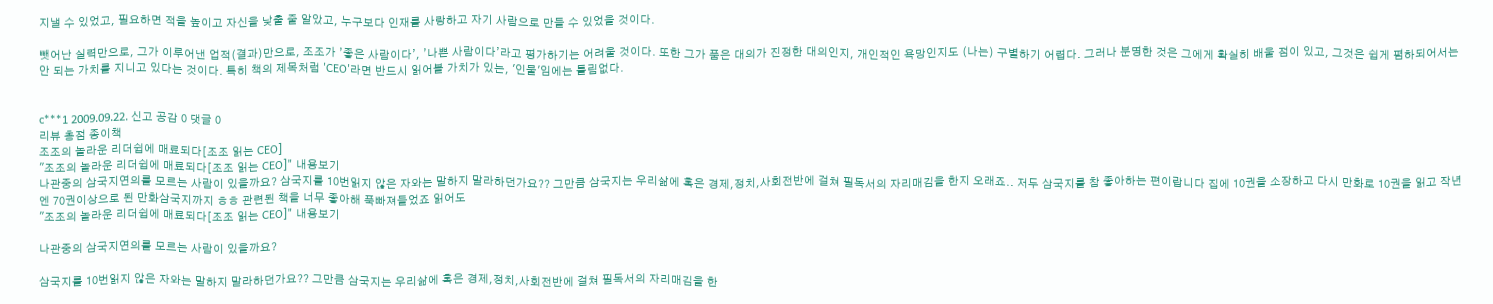지낼 수 있었고, 필요하면 적을 높이고 자신을 낮출 줄 알았고, 누구보다 인재를 사랑하고 자기 사람으로 만들 수 있었을 것이다.

뺏어난 실력만으로, 그가 이루어낸 업적(결과)만으로, 조조가 ’좋은 사람이다’, ’나쁜 사람이다’라고 평가하기는 어려울 것이다. 또한 그가 품은 대의가 진정한 대의인지, 개인적인 욕망인지도 (나는) 구별하기 어렵다. 그러나 분명한 것은 그에게 확실히 배울 점이 있고, 그것은 쉽게 폄하되어서는 안 되는 가치를 지니고 있다는 것이다. 특히 책의 제목처럼 'CEO'라면 반드시 읽어볼 가치가 있는, '인물'임에는 틀림없다.


c***1 2009.09.22. 신고 공감 0 댓글 0
리뷰 총점 종이책
조조의 놀라운 리더쉽에 매료되다[조조 읽는 CEO]
"조조의 놀라운 리더쉽에 매료되다[조조 읽는 CEO]" 내용보기
나관중의 삼국지연의를 모르는 사람이 있을까요? 삼국지를 10번읽지 않은 자와는 말하지 말라하던가요?? 그만큼 삼국지는 우리삶에 혹은 경제,정치,사회전반에 걸쳐 필독서의 자리매김을 한지 오래죠.. 저두 삼국지를 참 좋아하는 편이랍니다 집에 10권을 소장하고 다시 만화로 10권을 읽고 작년엔 70권이상으로 된 만화삼국지까지 ㅎㅎ 관련된 책을 너무 좋아해 푹빠져들었죠 읽어도
"조조의 놀라운 리더쉽에 매료되다[조조 읽는 CEO]" 내용보기

나관중의 삼국지연의를 모르는 사람이 있을까요?

삼국지를 10번읽지 않은 자와는 말하지 말라하던가요?? 그만큼 삼국지는 우리삶에 혹은 경제,정치,사회전반에 걸쳐 필독서의 자리매김을 한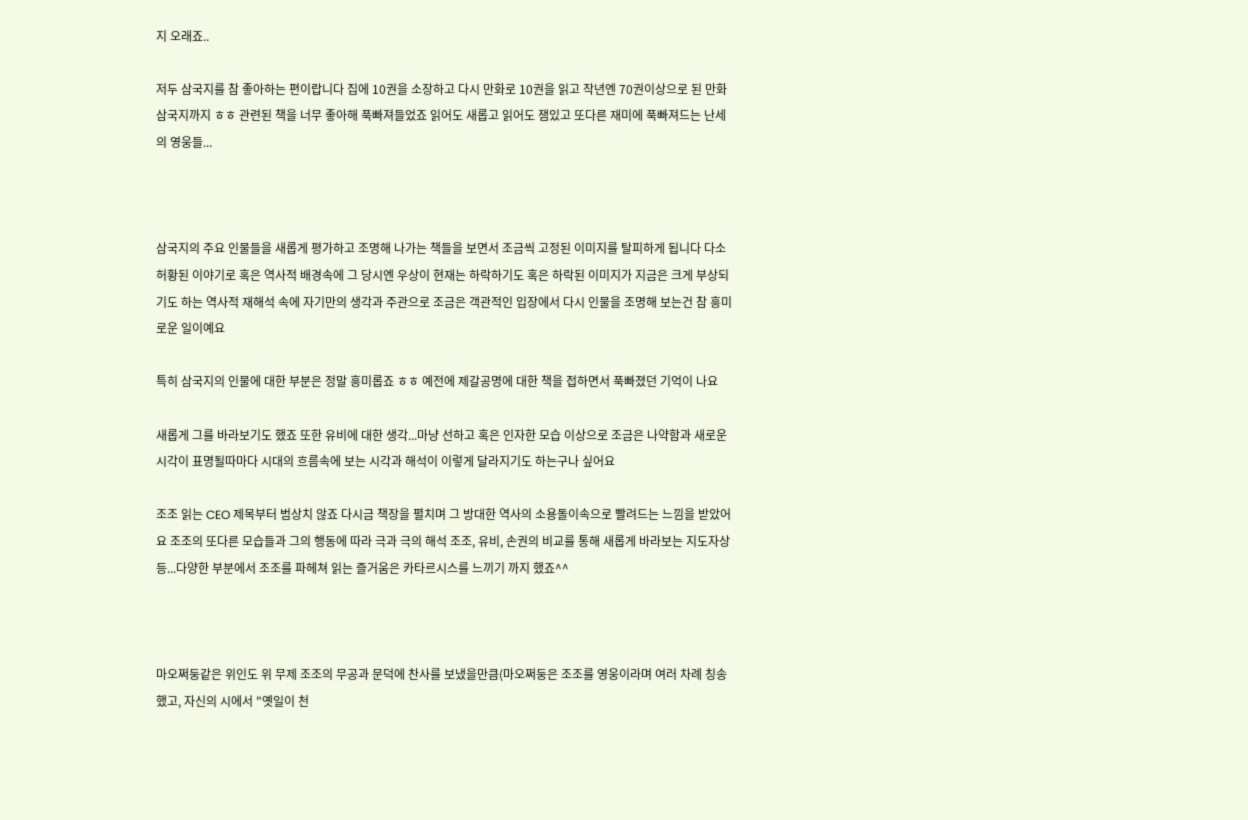지 오래죠..

저두 삼국지를 참 좋아하는 편이랍니다 집에 10권을 소장하고 다시 만화로 10권을 읽고 작년엔 70권이상으로 된 만화삼국지까지 ㅎㅎ 관련된 책을 너무 좋아해 푹빠져들었죠 읽어도 새롭고 읽어도 잼있고 또다른 재미에 푹빠져드는 난세의 영웅들...



삼국지의 주요 인물들을 새롭게 평가하고 조명해 나가는 책들을 보면서 조금씩 고정된 이미지를 탈피하게 됩니다 다소 허황된 이야기로 혹은 역사적 배경속에 그 당시엔 우상이 현재는 하락하기도 혹은 하락된 이미지가 지금은 크게 부상되기도 하는 역사적 재해석 속에 자기만의 생각과 주관으로 조금은 객관적인 입장에서 다시 인물을 조명해 보는건 참 흥미로운 일이예요

특히 삼국지의 인물에 대한 부분은 정말 흥미롭죠 ㅎㅎ 예전에 제갈공명에 대한 책을 접하면서 푹빠졌던 기억이 나요

새롭게 그를 바라보기도 했죠 또한 유비에 대한 생각...마냥 선하고 혹은 인자한 모습 이상으로 조금은 나약함과 새로운 시각이 표명될따마다 시대의 흐름속에 보는 시각과 해석이 이렇게 달라지기도 하는구나 싶어요

조조 읽는 CEO 제목부터 범상치 않죠 다시금 책장을 펼치며 그 방대한 역사의 소용돌이속으로 빨려드는 느낌을 받았어요 조조의 또다른 모습들과 그의 행동에 따라 극과 극의 해석 조조, 유비, 손권의 비교를 통해 새롭게 바라보는 지도자상등...다양한 부분에서 조조를 파헤쳐 읽는 즐거움은 카타르시스를 느끼기 까지 했죠^^



마오쩌둥같은 위인도 위 무제 조조의 무공과 문덕에 찬사를 보냈을만큼(마오쩌둥은 조조를 영웅이라며 여러 차례 칭송했고, 자신의 시에서 "옛일이 천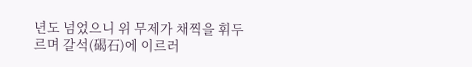년도 넘었으니 위 무제가 채찍을 휘두르며 갈석(碣石)에 이르러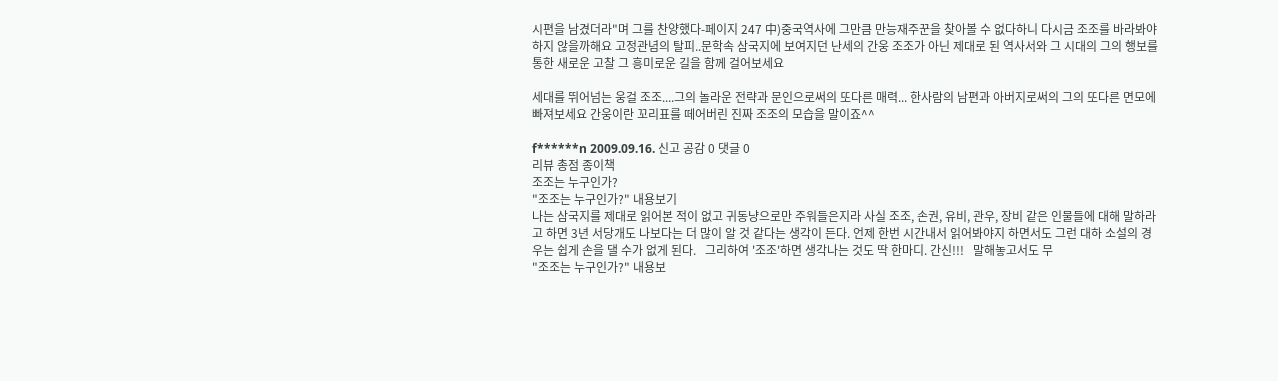시편을 남겼더라"며 그를 찬양했다-페이지 247 中)중국역사에 그만큼 만능재주꾼을 찾아볼 수 없다하니 다시금 조조를 바라봐야하지 않을까해요 고정관념의 탈피..문학속 삼국지에 보여지던 난세의 간웅 조조가 아닌 제대로 된 역사서와 그 시대의 그의 행보를 통한 새로운 고찰 그 흥미로운 길을 함께 걸어보세요

세대를 뛰어넘는 웅걸 조조....그의 놀라운 전략과 문인으로써의 또다른 매력... 한사람의 남편과 아버지로써의 그의 또다른 면모에 빠져보세요 간웅이란 꼬리표를 떼어버린 진짜 조조의 모습을 말이죠^^

f******n 2009.09.16. 신고 공감 0 댓글 0
리뷰 총점 종이책
조조는 누구인가?
"조조는 누구인가?" 내용보기
나는 삼국지를 제대로 읽어본 적이 없고 귀동냥으로만 주워들은지라 사실 조조, 손권, 유비, 관우, 장비 같은 인물들에 대해 말하라고 하면 3년 서당개도 나보다는 더 많이 알 것 같다는 생각이 든다. 언제 한번 시간내서 읽어봐야지 하면서도 그런 대하 소설의 경우는 쉽게 손을 댈 수가 없게 된다.   그리하여 '조조'하면 생각나는 것도 딱 한마디. 간신!!!   말해놓고서도 무
"조조는 누구인가?" 내용보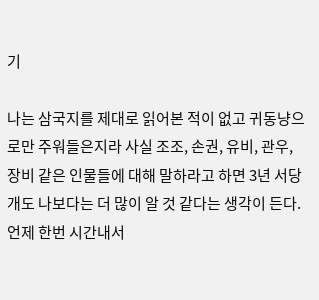기

나는 삼국지를 제대로 읽어본 적이 없고 귀동냥으로만 주워들은지라 사실 조조, 손권, 유비, 관우, 장비 같은 인물들에 대해 말하라고 하면 3년 서당개도 나보다는 더 많이 알 것 같다는 생각이 든다. 언제 한번 시간내서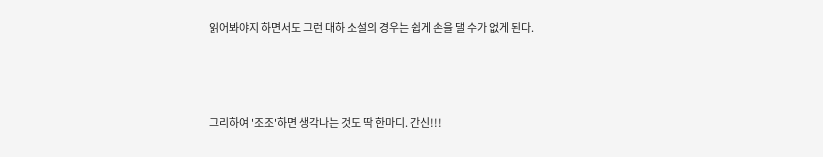읽어봐야지 하면서도 그런 대하 소설의 경우는 쉽게 손을 댈 수가 없게 된다.



그리하여 '조조'하면 생각나는 것도 딱 한마디. 간신!!!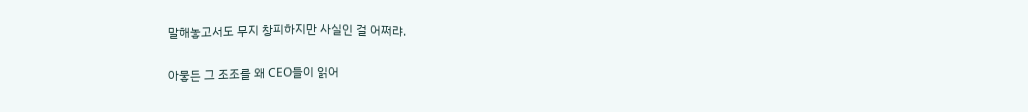말해놓고서도 무지 창피하지만 사실인 걸 어쩌랴.

아뭏든 그 조조를 왜 CEO들이 읽어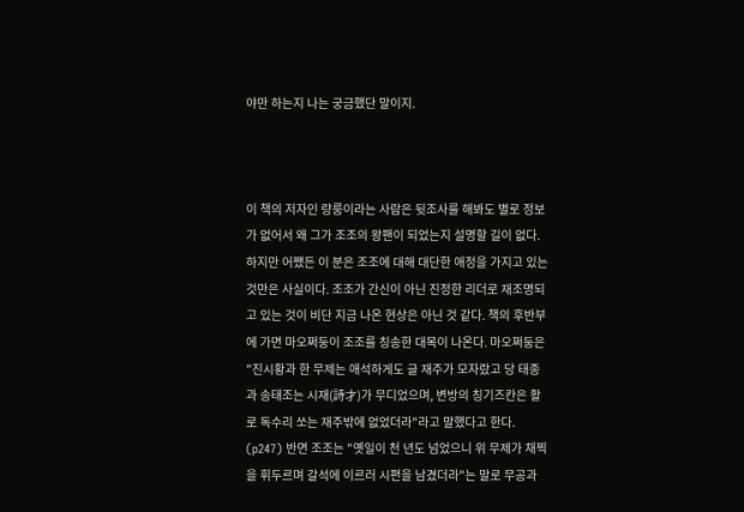야만 하는지 나는 궁금했단 말이지.



이 책의 저자인 량룽이라는 사람은 뒷조사를 해봐도 별로 정보가 없어서 왜 그가 조조의 왕팬이 되었는지 설명할 길이 없다. 하지만 어쨌든 이 분은 조조에 대해 대단한 애정을 가지고 있는 것만은 사실이다. 조조가 간신이 아닌 진정한 리더로 재조명되고 있는 것이 비단 지금 나온 현상은 아닌 것 같다. 책의 후반부에 가면 마오쩌둥이 조조를 칭송한 대목이 나온다. 마오쩌둥은 "진시황과 한 무제는 애석하게도 글 재주가 모자랐고 당 태종과 송태조는 시재(詩才)가 무디었으며, 변방의 칭기즈칸은 활로 독수리 쏘는 재주밖에 없었더라"라고 말했다고 한다. (p247) 반면 조조는 "옛일이 천 년도 넘었으니 위 무제가 채찍을 휘두르며 갈석에 이르러 시편을 남겼더라"는 말로 무공과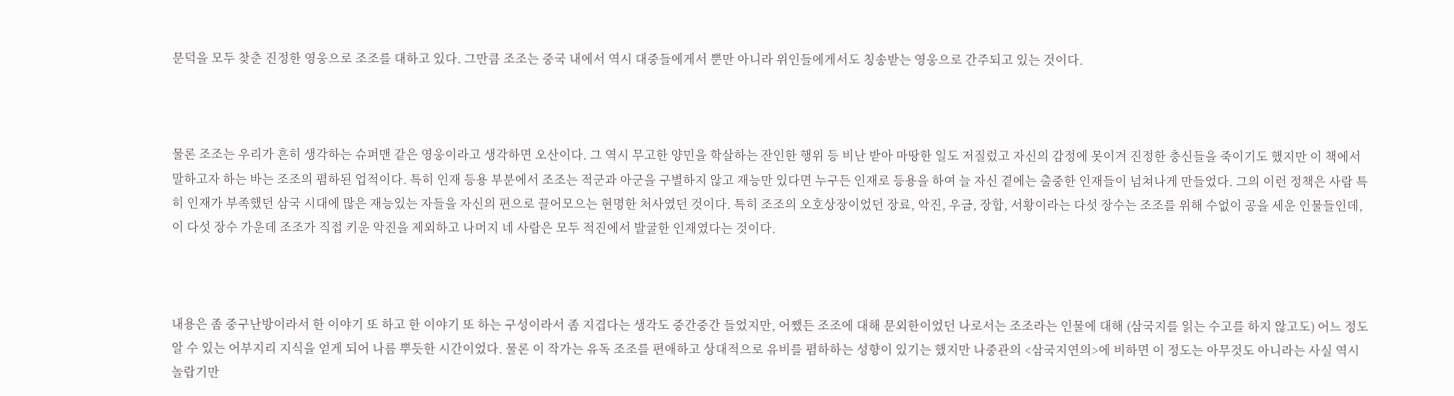문덕을 모두 찾춘 진정한 영웅으로 조조를 대하고 있다. 그만큼 조조는 중국 내에서 역시 대중들에게서 뿐만 아니라 위인들에게서도 칭송받는 영웅으로 간주되고 있는 것이다.



물론 조조는 우리가 흔히 생각하는 슈퍼맨 같은 영웅이라고 생각하면 오산이다. 그 역시 무고한 양민을 학살하는 잔인한 행위 등 비난 받아 마땅한 일도 저질렀고 자신의 감정에 못이겨 진정한 충신들을 죽이기도 했지만 이 책에서 말하고자 하는 바는 조조의 폄하된 업적이다. 특히 인재 등용 부분에서 조조는 적군과 아군을 구별하지 않고 재능만 있다면 누구든 인재로 등용을 하여 늘 자신 곁에는 출중한 인재들이 넘쳐나게 만들었다. 그의 이런 정책은 사람 특히 인재가 부족했던 삼국 시대에 많은 재능있는 자들을 자신의 편으로 끌어모으는 현명한 처사였던 것이다. 특히 조조의 오호상장이었던 장료, 악진, 우금, 장합, 서황이라는 다섯 장수는 조조를 위해 수없이 공을 세운 인물들인데, 이 다섯 장수 가운데 조조가 직접 키운 악진을 제외하고 나머지 네 사람은 모두 적진에서 발굴한 인재였다는 것이다.



내용은 좀 중구난방이라서 한 이야기 또 하고 한 이야기 또 하는 구성이라서 좀 지겹다는 생각도 중간중간 들었지만, 어쨌든 조조에 대해 문외한이었던 나로서는 조조라는 인물에 대해 (삼국지를 읽는 수고를 하지 않고도) 어느 정도 알 수 있는 어부지리 지식을 얻게 되어 나름 뿌듯한 시간이었다. 물론 이 작가는 유독 조조를 편애하고 상대적으로 유비를 폄하하는 성향이 있기는 했지만 나중관의 <삼국지연의>에 비하면 이 정도는 아무것도 아니라는 사실 역시 놀랍기만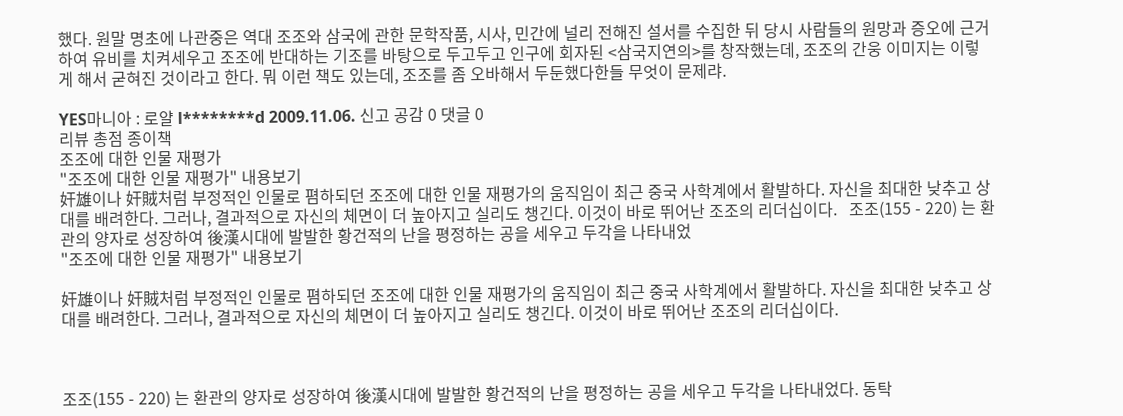했다. 원말 명초에 나관중은 역대 조조와 삼국에 관한 문학작품, 시사, 민간에 널리 전해진 설서를 수집한 뒤 당시 사람들의 원망과 증오에 근거하여 유비를 치켜세우고 조조에 반대하는 기조를 바탕으로 두고두고 인구에 회자된 <삼국지연의>를 창작했는데, 조조의 간웅 이미지는 이렇게 해서 굳혀진 것이라고 한다. 뭐 이런 책도 있는데, 조조를 좀 오바해서 두둔했다한들 무엇이 문제랴.

YES마니아 : 로얄 l********d 2009.11.06. 신고 공감 0 댓글 0
리뷰 총점 종이책
조조에 대한 인물 재평가
"조조에 대한 인물 재평가" 내용보기
奸雄이나 奸賊처럼 부정적인 인물로 폄하되던 조조에 대한 인물 재평가의 움직임이 최근 중국 사학계에서 활발하다. 자신을 최대한 낮추고 상대를 배려한다. 그러나, 결과적으로 자신의 체면이 더 높아지고 실리도 챙긴다. 이것이 바로 뛰어난 조조의 리더십이다.   조조(155 - 220) 는 환관의 양자로 성장하여 後漢시대에 발발한 황건적의 난을 평정하는 공을 세우고 두각을 나타내었
"조조에 대한 인물 재평가" 내용보기

奸雄이나 奸賊처럼 부정적인 인물로 폄하되던 조조에 대한 인물 재평가의 움직임이 최근 중국 사학계에서 활발하다. 자신을 최대한 낮추고 상대를 배려한다. 그러나, 결과적으로 자신의 체면이 더 높아지고 실리도 챙긴다. 이것이 바로 뛰어난 조조의 리더십이다.



조조(155 - 220) 는 환관의 양자로 성장하여 後漢시대에 발발한 황건적의 난을 평정하는 공을 세우고 두각을 나타내었다. 동탁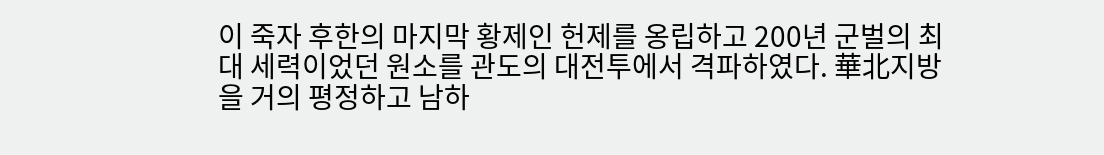이 죽자 후한의 마지막 황제인 헌제를 옹립하고 200년 군벌의 최대 세력이었던 원소를 관도의 대전투에서 격파하였다. 華北지방을 거의 평정하고 남하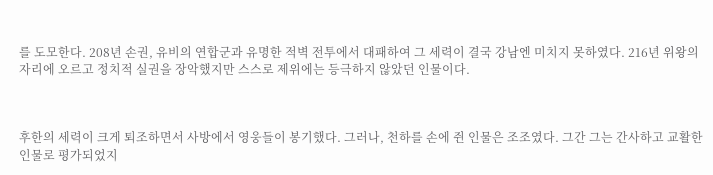를 도모한다. 208년 손권, 유비의 연합군과 유명한 적벽 전투에서 대패하여 그 세력이 결국 강남엔 미치지 못하였다. 216년 위왕의 자리에 오르고 정치적 실권을 장악했지만 스스로 제위에는 등극하지 않았던 인물이다.



후한의 세력이 크게 퇴조하면서 사방에서 영웅들이 봉기했다. 그러나, 천하를 손에 쥔 인물은 조조였다. 그간 그는 간사하고 교활한 인물로 평가되었지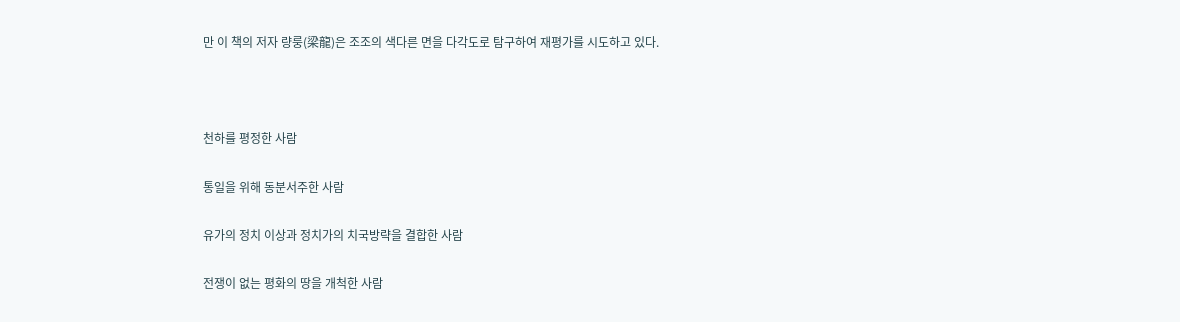만 이 책의 저자 량룽(梁龍)은 조조의 색다른 면을 다각도로 탐구하여 재평가를 시도하고 있다.



천하를 평정한 사람

통일을 위해 동분서주한 사람

유가의 정치 이상과 정치가의 치국방략을 결합한 사람

전쟁이 없는 평화의 땅을 개척한 사람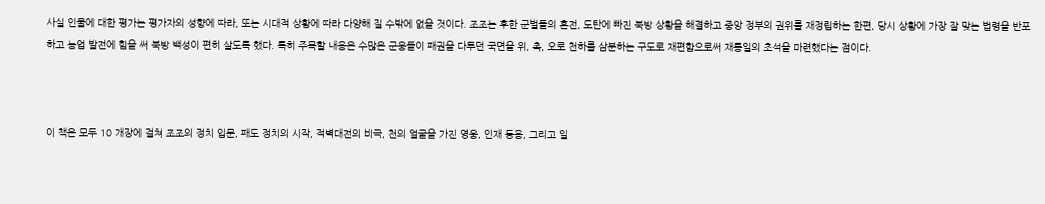사실 인물에 대한 평가는 평가자의 성향에 따라, 또는 시대적 상황에 따라 다양해 질 수밖에 없을 것이다. 조조는 후한 군벌들의 혼전, 도탄에 빠진 북방 상황을 해결하고 중앙 정부의 권위를 재정립하는 한편, 당시 상황에 가장 잘 맞는 법령을 반포하고 농업 발전에 힘을 써 북방 백성이 편히 살도록 했다. 특히 주목할 내용은 수많은 군웅들이 패권을 다투던 국면을 위, 촉, 오로 천하를 삼분하는 구도로 재편함으로써 재통일의 초석을 마련했다는 점이다.



이 책은 모두 10 개장에 걸쳐 조조의 정치 입문, 패도 정치의 시작, 적벽대전의 비극, 천의 얼굴을 가진 영웅, 인재 등용, 그리고 일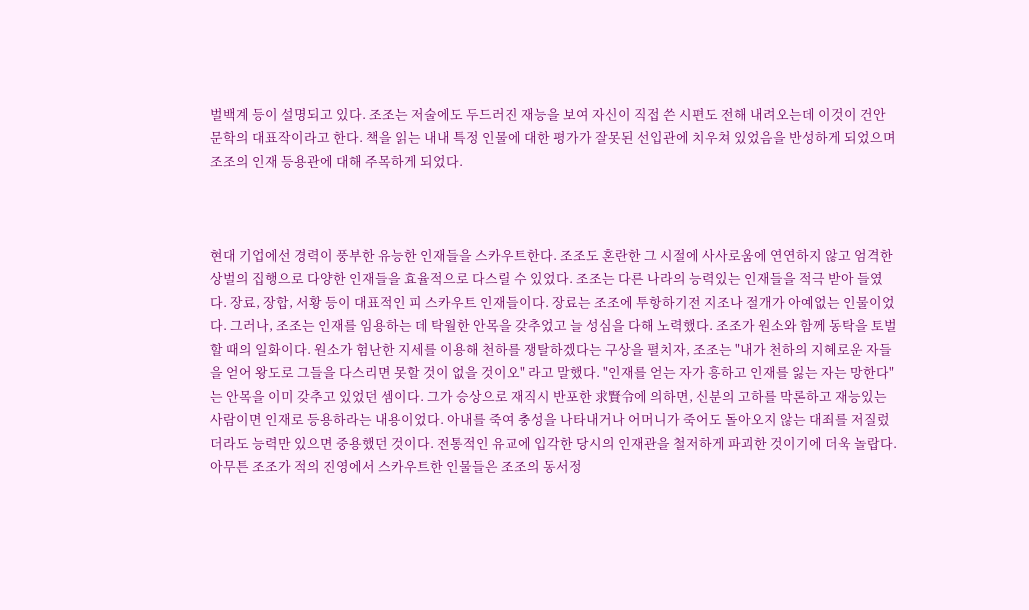벌백계 등이 설명되고 있다. 조조는 저술에도 두드러진 재능을 보여 자신이 직접 쓴 시편도 전해 내려오는데 이것이 건안 문학의 대표작이라고 한다. 책을 읽는 내내 특정 인물에 대한 평가가 잘못된 선입관에 치우쳐 있었음을 반성하게 되었으며 조조의 인재 등용관에 대해 주목하게 되었다.



현대 기업에선 경력이 풍부한 유능한 인재들을 스카우트한다. 조조도 혼란한 그 시절에 사사로움에 연연하지 않고 엄격한 상벌의 집행으로 다양한 인재들을 효율적으로 다스릴 수 있었다. 조조는 다른 나라의 능력있는 인재들을 적극 받아 들였다. 장료, 장합, 서황 등이 대표적인 피 스카우트 인재들이다. 장료는 조조에 투항하기전 지조나 절개가 아예없는 인물이었다. 그러나, 조조는 인재를 임용하는 데 탁월한 안목을 갖추었고 늘 성심을 다해 노력했다. 조조가 원소와 함께 동탁을 토벌할 때의 일화이다. 원소가 험난한 지세를 이용해 천하를 쟁탈하겠다는 구상을 펼치자, 조조는 "내가 천하의 지혜로운 자들을 얻어 왕도로 그들을 다스리면 못할 것이 없을 것이오" 라고 말했다. "인재를 얻는 자가 흥하고 인재를 잃는 자는 망한다" 는 안목을 이미 갖추고 있었던 셈이다. 그가 승상으로 재직시 반포한 求賢令에 의하면, 신분의 고하를 막론하고 재능있는 사람이면 인재로 등용하라는 내용이었다. 아내를 죽여 충성을 나타내거나 어머니가 죽어도 돌아오지 않는 대죄를 저질렀더라도 능력만 있으면 중용했던 것이다. 전통적인 유교에 입각한 당시의 인재관을 철저하게 파괴한 것이기에 더욱 놀랍다. 아무튼 조조가 적의 진영에서 스카우트한 인물들은 조조의 동서정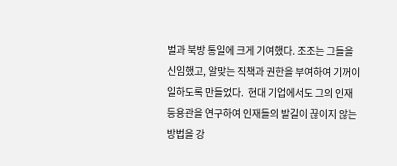벌과 북방 통일에 크게 기여했다. 조조는 그들을 신임했고, 알맞는 직책과 권한을 부여하여 기꺼이 일하도록 만들었다.  현대 기업에서도 그의 인재 등용관을 연구하여 인재들의 발길이 끊이지 않는 방법을 강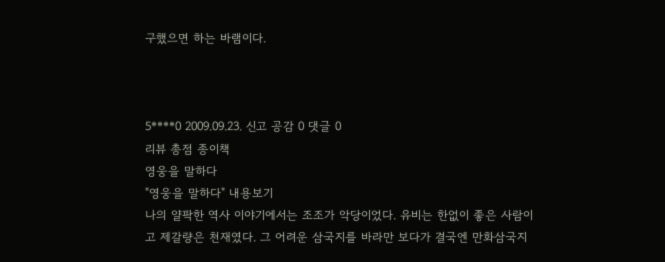구했으면 하는 바램이다.



5****0 2009.09.23. 신고 공감 0 댓글 0
리뷰 총점 종이책
영웅을 말하다
"영웅을 말하다" 내용보기
나의 얄팍한 역사 이야기에서는 조조가 악당이었다. 유비는 한없이 좋은 사람이고 제갈량은 천재였다. 그 어려운 삼국지를 바라만 보다가 결국엔 만화삼국지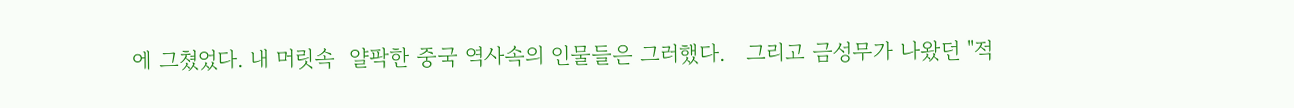에 그쳤었다. 내 머릿속  얄팍한 중국 역사속의 인물들은 그러했다.   그리고 금성무가 나왔던 "적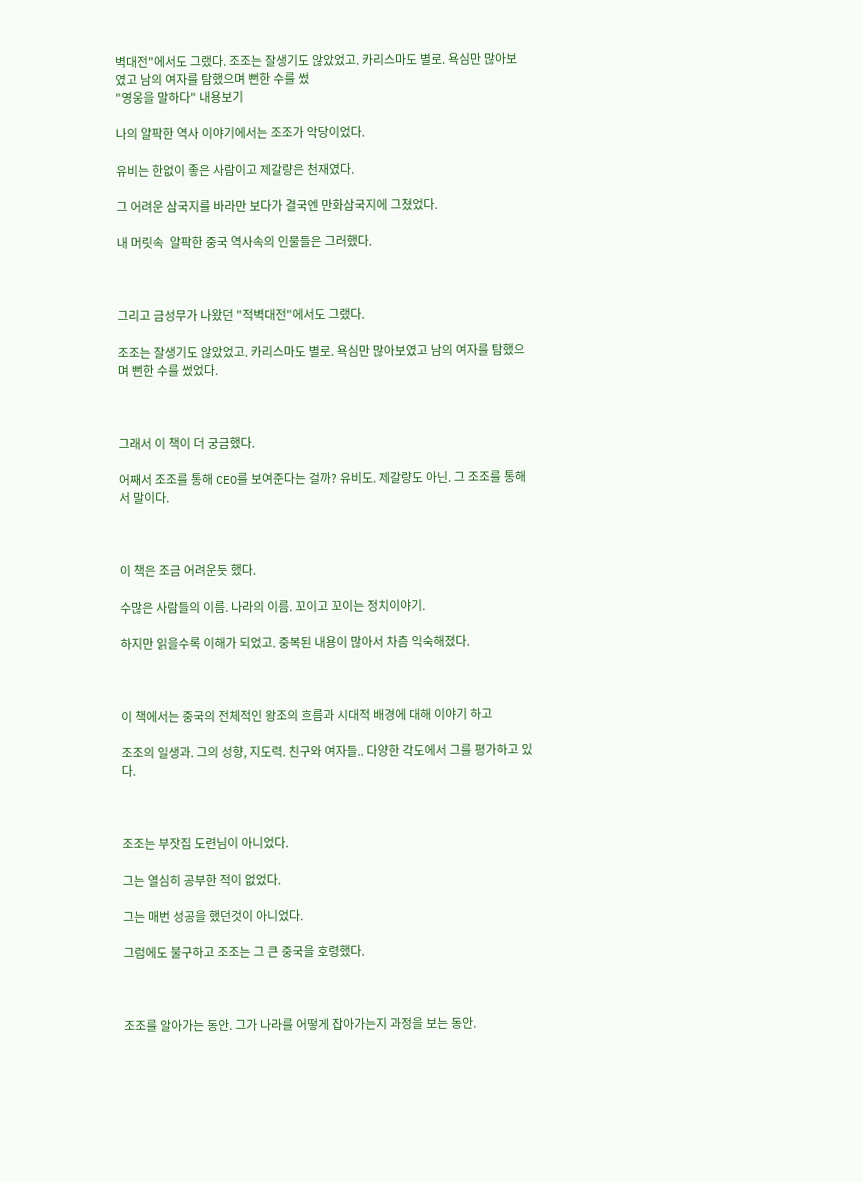벽대전"에서도 그랬다. 조조는 잘생기도 않았었고. 카리스마도 별로. 욕심만 많아보였고 남의 여자를 탐했으며 뻔한 수를 썼
"영웅을 말하다" 내용보기

나의 얄팍한 역사 이야기에서는 조조가 악당이었다.

유비는 한없이 좋은 사람이고 제갈량은 천재였다.

그 어려운 삼국지를 바라만 보다가 결국엔 만화삼국지에 그쳤었다.

내 머릿속  얄팍한 중국 역사속의 인물들은 그러했다.



그리고 금성무가 나왔던 "적벽대전"에서도 그랬다.

조조는 잘생기도 않았었고. 카리스마도 별로. 욕심만 많아보였고 남의 여자를 탐했으며 뻔한 수를 썼었다.



그래서 이 책이 더 궁금했다.

어째서 조조를 통해 CEO를 보여준다는 걸까? 유비도. 제갈량도 아닌. 그 조조를 통해서 말이다.



이 책은 조금 어려운듯 했다.

수많은 사람들의 이름. 나라의 이름. 꼬이고 꼬이는 정치이야기.

하지만 읽을수록 이해가 되었고. 중복된 내용이 많아서 차츰 익숙해졌다.



이 책에서는 중국의 전체적인 왕조의 흐름과 시대적 배경에 대해 이야기 하고

조조의 일생과. 그의 성향, 지도력. 친구와 여자들.. 다양한 각도에서 그를 평가하고 있다.



조조는 부잣집 도련님이 아니었다.

그는 열심히 공부한 적이 없었다.

그는 매번 성공을 했던것이 아니었다.

그럼에도 불구하고 조조는 그 큰 중국을 호령했다.



조조를 알아가는 동안. 그가 나라를 어떻게 잡아가는지 과정을 보는 동안.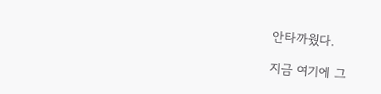안타까웠다.

지금 여기에 그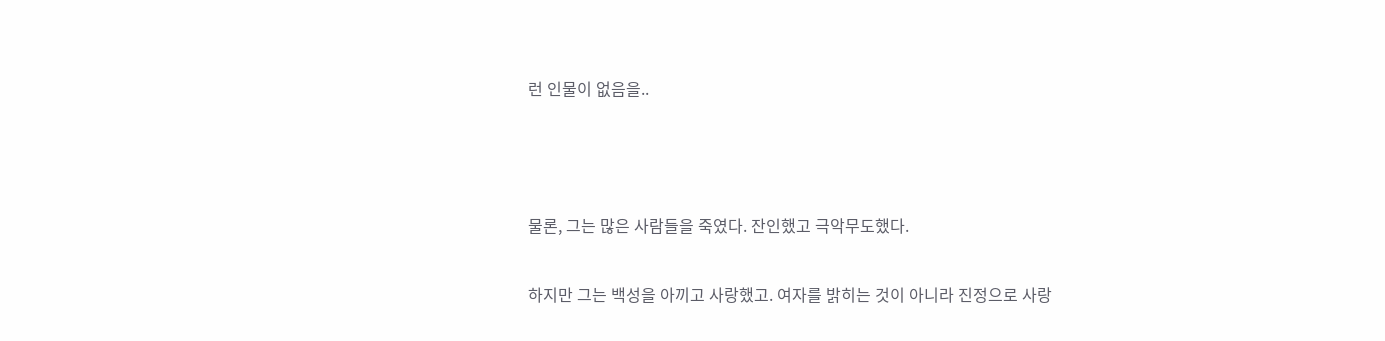런 인물이 없음을..



물론, 그는 많은 사람들을 죽였다. 잔인했고 극악무도했다.

하지만 그는 백성을 아끼고 사랑했고. 여자를 밝히는 것이 아니라 진정으로 사랑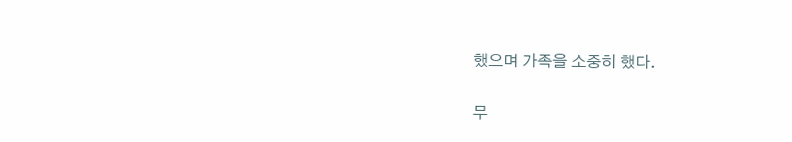했으며 가족을 소중히 했다.

무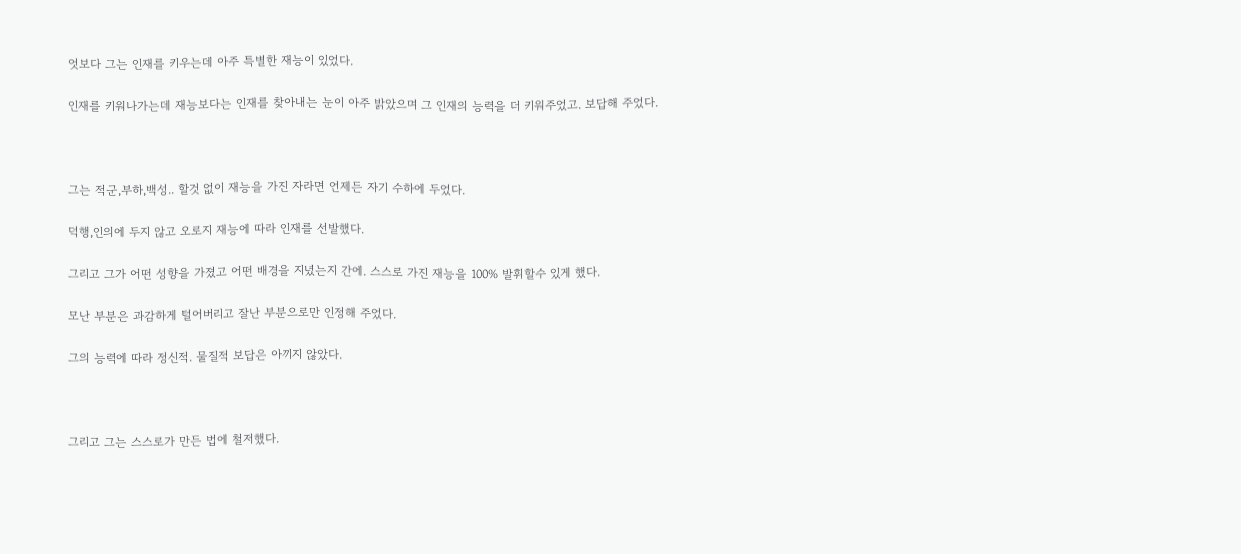엇보다 그는 인재를 키우는데 아주 특별한 재능이 있었다.

인재를 키워나가는데 재능보다는 인재를 찾아내는 눈이 아주 밝았으며 그 인재의 능력을 더 키워주었고. 보답해 주었다.



그는 적군,부하,백성.. 할것 없이 재능을 가진 자라면 언제든 자기 수하에 두었다.

덕행,인의에 두지 않고 오로지 재능에 따라 인재를 선발했다.

그리고 그가 어떤 성향을 가졌고 어떤 배경을 지녔는지 간에. 스스로 가진 재능을 100% 발휘할수 있게 했다.

모난 부분은 과감하게 털어버리고 잘난 부분으로만 인정해 주었다.

그의 능력에 따라 정신적. 물질적 보답은 아끼지 않았다.



그리고 그는 스스로가 만든 법에 철저했다.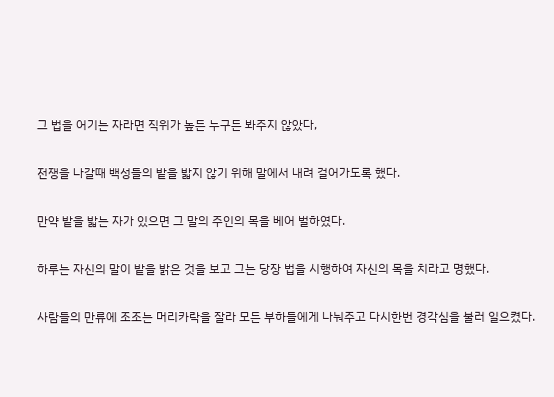그 법을 어기는 자라면 직위가 높든 누구든 봐주지 않았다,

전쟁을 나갈때 백성들의 밭을 밟지 않기 위해 말에서 내려 걸어가도록 했다.

만약 밭을 밟는 자가 있으면 그 말의 주인의 목을 베어 벌하였다.

하루는 자신의 말이 밭을 밝은 것을 보고 그는 당장 법을 시행하여 자신의 목을 치라고 명했다.

사람들의 만류에 조조는 머리카락을 잘라 모든 부하들에게 나눠주고 다시한번 경각심을 불러 일으켰다.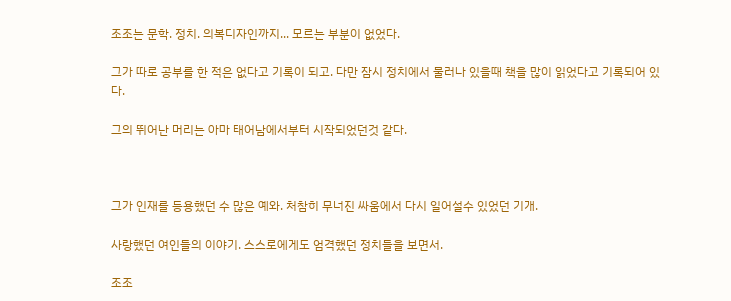조조는 문학. 정치. 의복디자인까지... 모르는 부분이 없었다.

그가 따로 공부를 한 적은 없다고 기록이 되고. 다만 잠시 정치에서 물러나 있을때 책을 많이 읽었다고 기록되어 있다.

그의 뛰어난 머리는 아마 태어남에서부터 시작되었던것 같다.



그가 인재를 등용했던 수 많은 예와. 처참히 무너진 싸움에서 다시 일어설수 있었던 기개.

사랑했던 여인들의 이야기. 스스로에게도 엄격했던 정치들을 보면서.

조조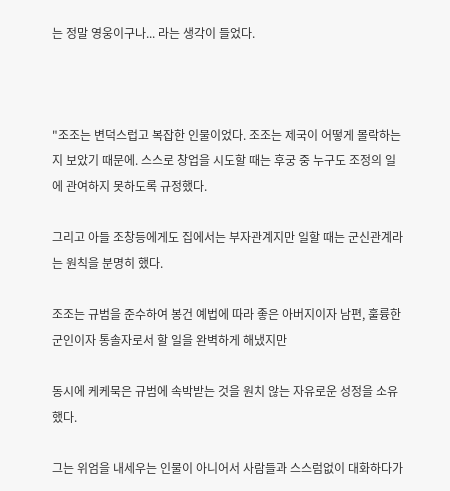는 정말 영웅이구나... 라는 생각이 들었다.



"조조는 변덕스럽고 복잡한 인물이었다. 조조는 제국이 어떻게 몰락하는지 보았기 때문에. 스스로 창업을 시도할 때는 후궁 중 누구도 조정의 일에 관여하지 못하도록 규정했다.

그리고 아들 조창등에게도 집에서는 부자관계지만 일할 때는 군신관계라는 원칙을 분명히 했다.

조조는 규범을 준수하여 봉건 예법에 따라 좋은 아버지이자 남편, 훌륭한 군인이자 통솔자로서 할 일을 완벽하게 해냈지만

동시에 케케묵은 규범에 속박받는 것을 원치 않는 자유로운 성정을 소유했다.

그는 위엄을 내세우는 인물이 아니어서 사람들과 스스럼없이 대화하다가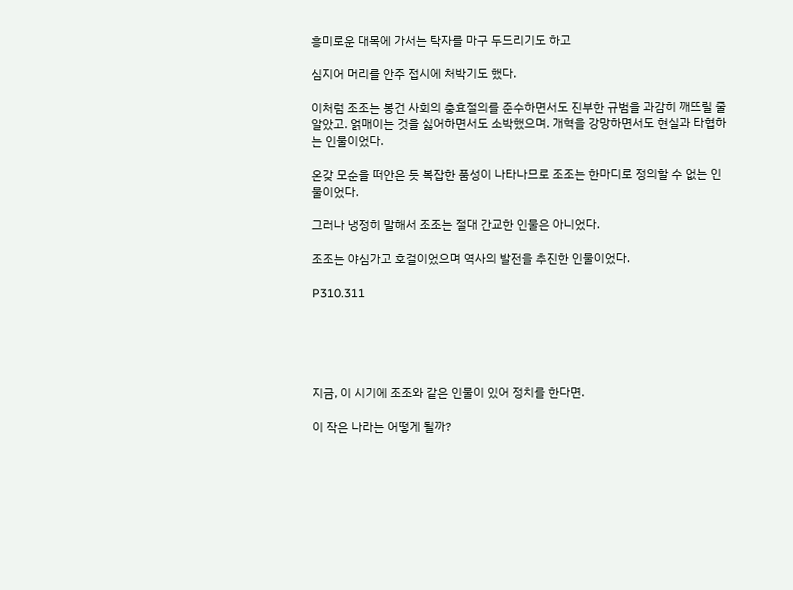흥미로운 대목에 가서는 탁자를 마구 두드리기도 하고

심지어 머리를 안주 접시에 처박기도 했다.

이처럼 조조는 봉건 사회의 충효절의를 준수하면서도 진부한 규범을 과감히 깨뜨릴 줄 알았고. 얽매이는 것을 싫어하면서도 소박했으며. 개혁을 강망하면서도 현실과 타협하는 인물이었다.

온갖 모순을 떠안은 듯 복잡한 품성이 나타나므로 조조는 한마디로 정의할 수 없는 인물이었다.

그러나 냉정히 말해서 조조는 절대 간교한 인물은 아니었다.

조조는 야심가고 호걸이었으며 역사의 발전을 추진한 인물이었다.

P310.311





지금, 이 시기에 조조와 같은 인물이 있어 정치를 한다면.

이 작은 나라는 어떻게 될까?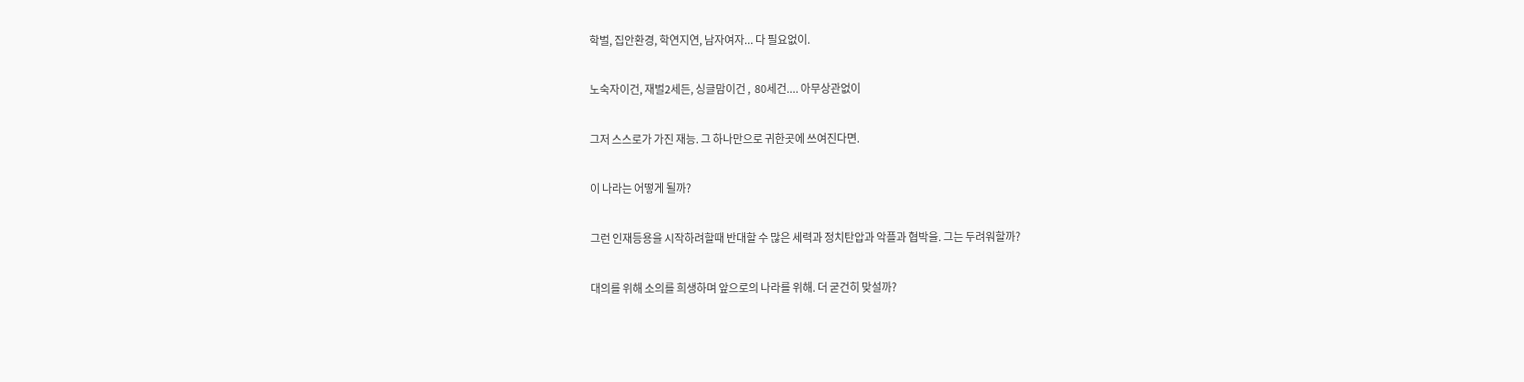학벌, 집안환경, 학연지연, 남자여자... 다 필요없이.

노숙자이건, 재벌2세든, 싱글맘이건 ,  80세건.... 아무상관없이

그저 스스로가 가진 재능. 그 하나만으로 귀한곳에 쓰여진다면.

이 나라는 어떻게 될까?

그런 인재등용을 시작하려할때 반대할 수 많은 세력과 정치탄압과 악플과 협박을. 그는 두려워할까?

대의를 위해 소의를 희생하며 앞으로의 나라를 위해. 더 굳건히 맞설까?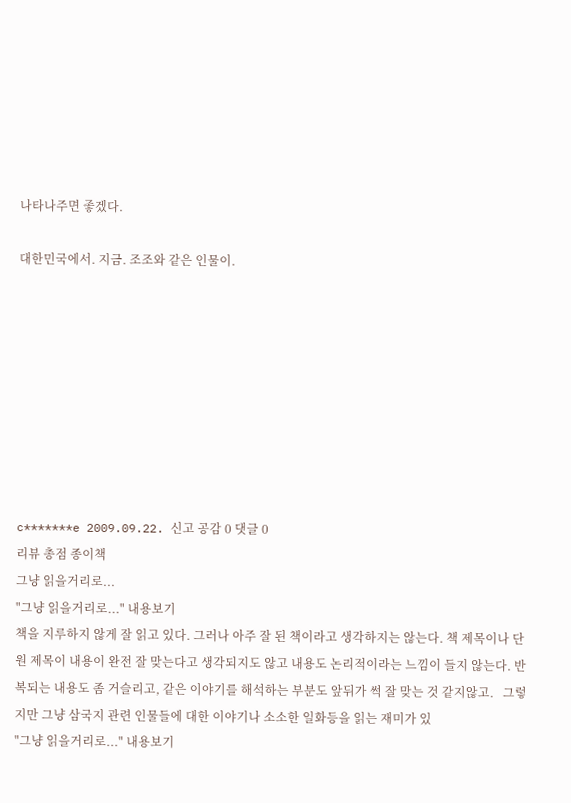나타나주면 좋겠다.

대한민국에서. 지금. 조조와 같은 인물이.









c*******e 2009.09.22. 신고 공감 0 댓글 0
리뷰 총점 종이책
그냥 읽을거리로...
"그냥 읽을거리로..." 내용보기
책을 지루하지 않게 잘 읽고 있다. 그러나 아주 잘 된 책이라고 생각하지는 않는다. 책 제목이나 단원 제목이 내용이 완전 잘 맞는다고 생각되지도 않고 내용도 논리적이라는 느낌이 들지 않는다. 반복되는 내용도 좀 거슬리고, 같은 이야기를 해석하는 부분도 앞뒤가 썩 잘 맞는 것 같지않고.   그렇지만 그냥 삼국지 관련 인물들에 대한 이야기나 소소한 일화등을 읽는 재미가 있
"그냥 읽을거리로..." 내용보기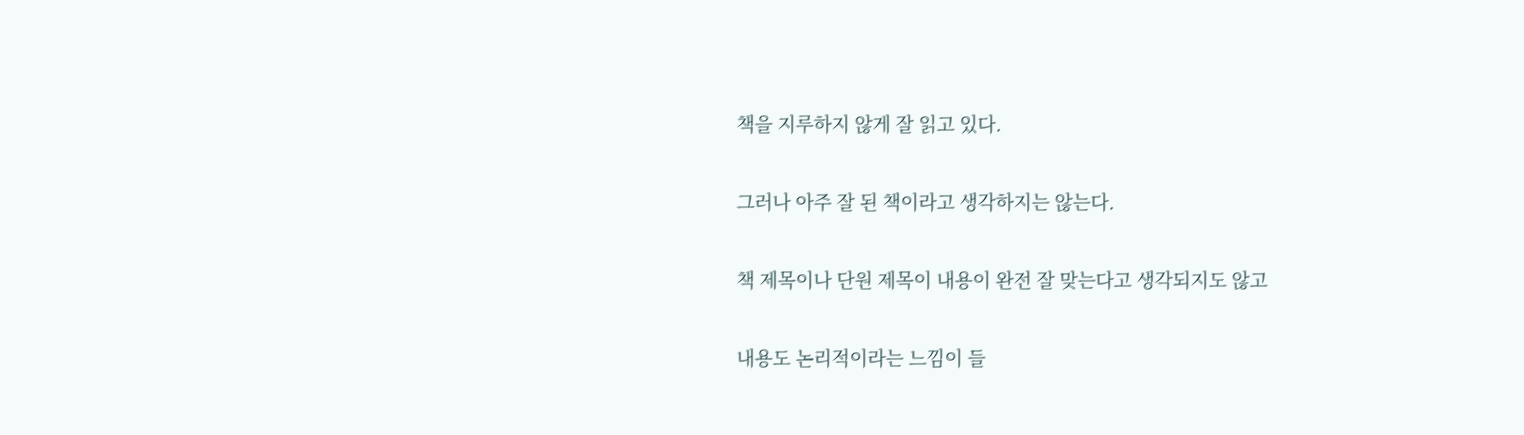책을 지루하지 않게 잘 읽고 있다.

그러나 아주 잘 된 책이라고 생각하지는 않는다.

책 제목이나 단원 제목이 내용이 완전 잘 맞는다고 생각되지도 않고

내용도 논리적이라는 느낌이 들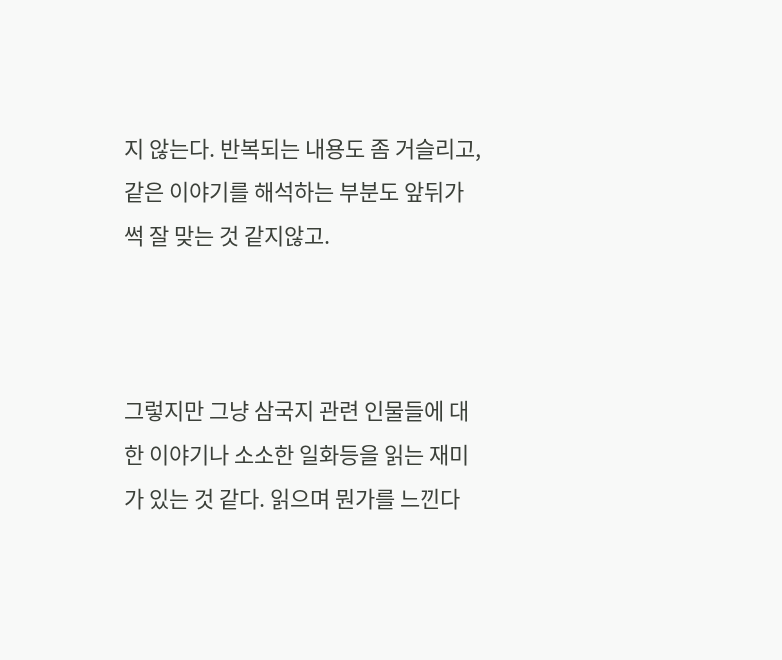지 않는다. 반복되는 내용도 좀 거슬리고, 같은 이야기를 해석하는 부분도 앞뒤가 썩 잘 맞는 것 같지않고.



그렇지만 그냥 삼국지 관련 인물들에 대한 이야기나 소소한 일화등을 읽는 재미가 있는 것 같다. 읽으며 뭔가를 느낀다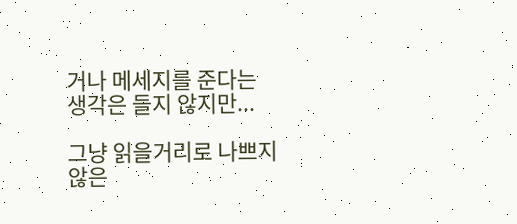거나 메세지를 준다는 생각은 들지 않지만...

그냥 읽을거리로 나쁘지 않은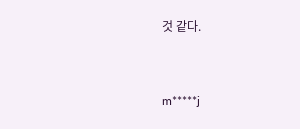것 같다.



m*****j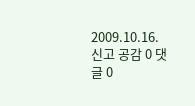2009.10.16. 신고 공감 0 댓글 0